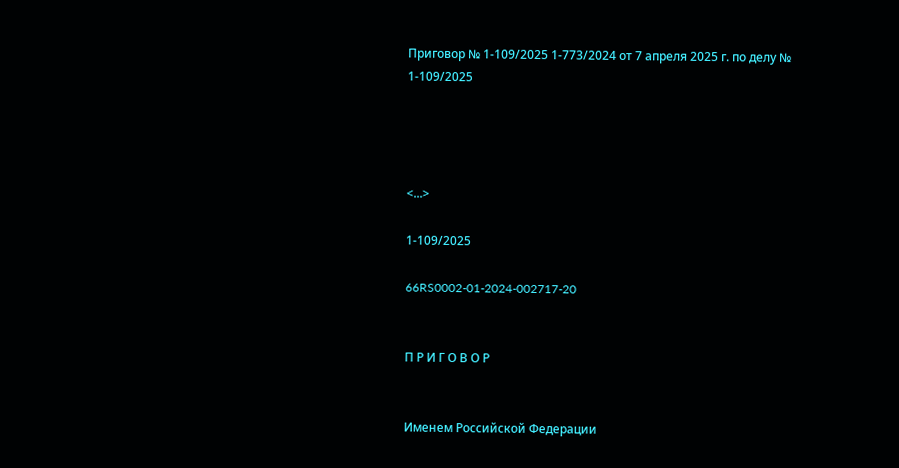Приговор № 1-109/2025 1-773/2024 от 7 апреля 2025 г. по делу № 1-109/2025




<...>

1-109/2025

66RS0002-01-2024-002717-20


П Р И Г О В О Р


Именем Российской Федерации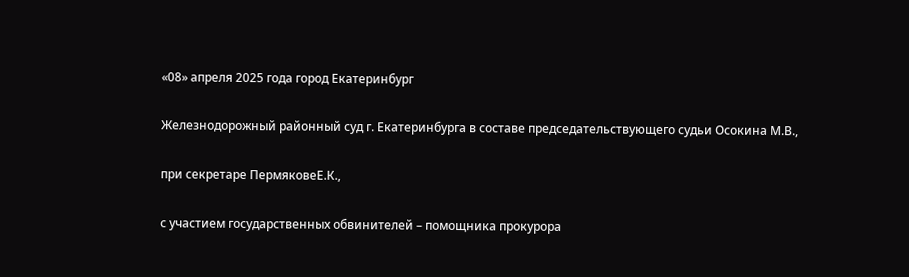«08» апреля 2025 года город Екатеринбург

Железнодорожный районный суд г. Екатеринбурга в составе председательствующего судьи Осокина М.В.,

при секретаре ПермяковеЕ.К.,

с участием государственных обвинителей – помощника прокурора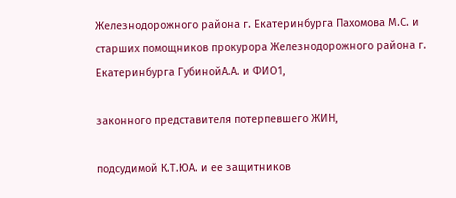Железнодорожного района г. Екатеринбурга Пахомова М.С. и старших помощников прокурора Железнодорожного района г. Екатеринбурга ГубинойА.А. и ФИО1,

законного представителя потерпевшего ЖИН,

подсудимой К.Т.ЮА. и ее защитников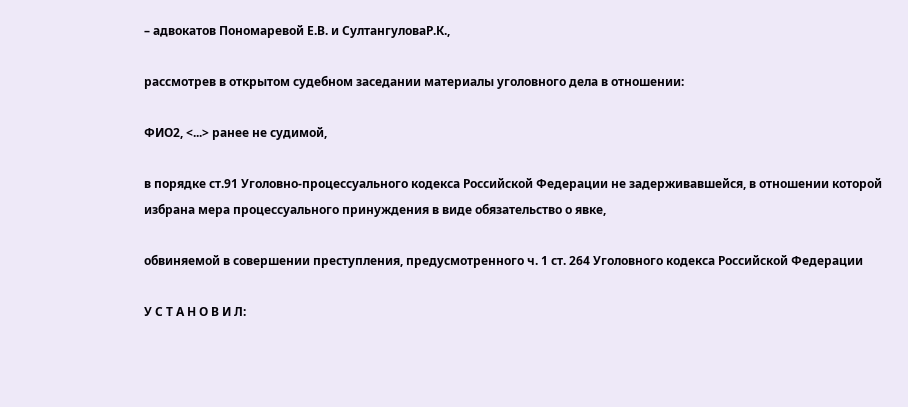– адвокатов Пономаревой Е.В. и СултангуловаР.К.,

рассмотрев в открытом судебном заседании материалы уголовного дела в отношении:

ФИО2, <...> ранее не судимой,

в порядке ст.91 Уголовно-процессуального кодекса Российской Федерации не задерживавшейся, в отношении которой избрана мера процессуального принуждения в виде обязательство о явке,

обвиняемой в совершении преступления, предусмотренного ч. 1 ст. 264 Уголовного кодекса Российской Федерации

У С Т А Н О В И Л: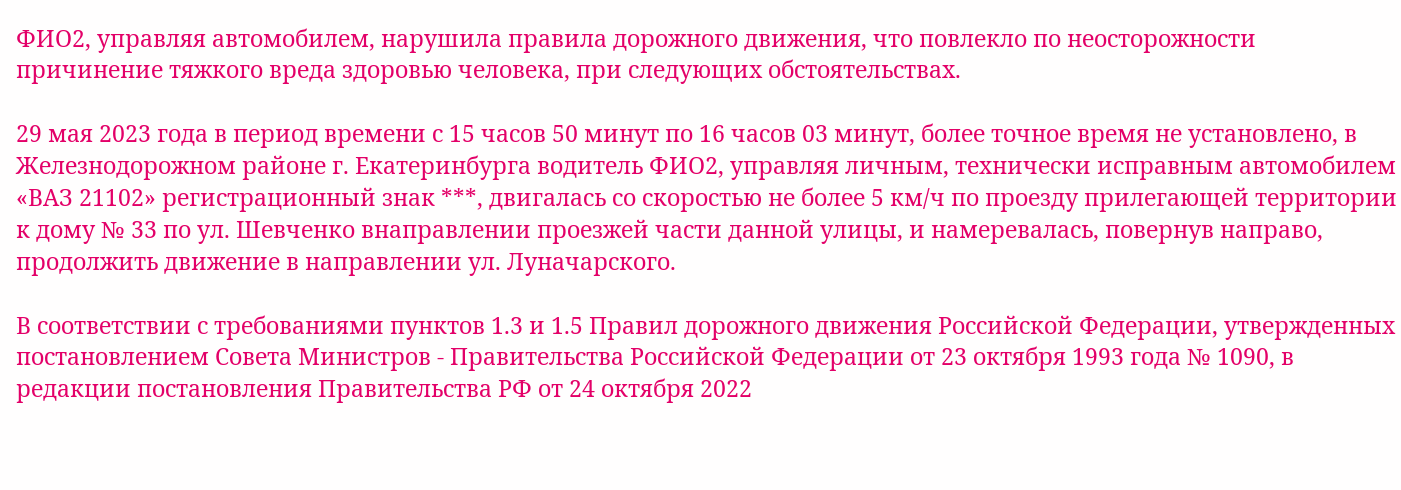ФИО2, управляя автомобилем, нарушила правила дорожного движения, что повлекло по неосторожности причинение тяжкого вреда здоровью человека, при следующих обстоятельствах.

29 мая 2023 года в период времени с 15 часов 50 минут по 16 часов 03 минут, более точное время не установлено, в Железнодорожном районе г. Екатеринбурга водитель ФИО2, управляя личным, технически исправным автомобилем «ВАЗ 21102» регистрационный знак ***, двигалась со скоростью не более 5 км/ч по проезду прилегающей территории к дому № 33 по ул. Шевченко внаправлении проезжей части данной улицы, и намеревалась, повернув направо, продолжить движение в направлении ул. Луначарского.

В соответствии с требованиями пунктов 1.3 и 1.5 Правил дорожного движения Российской Федерации, утвержденных постановлением Совета Министров - Правительства Российской Федерации от 23 октября 1993 года № 1090, в редакции постановления Правительства РФ от 24 октября 2022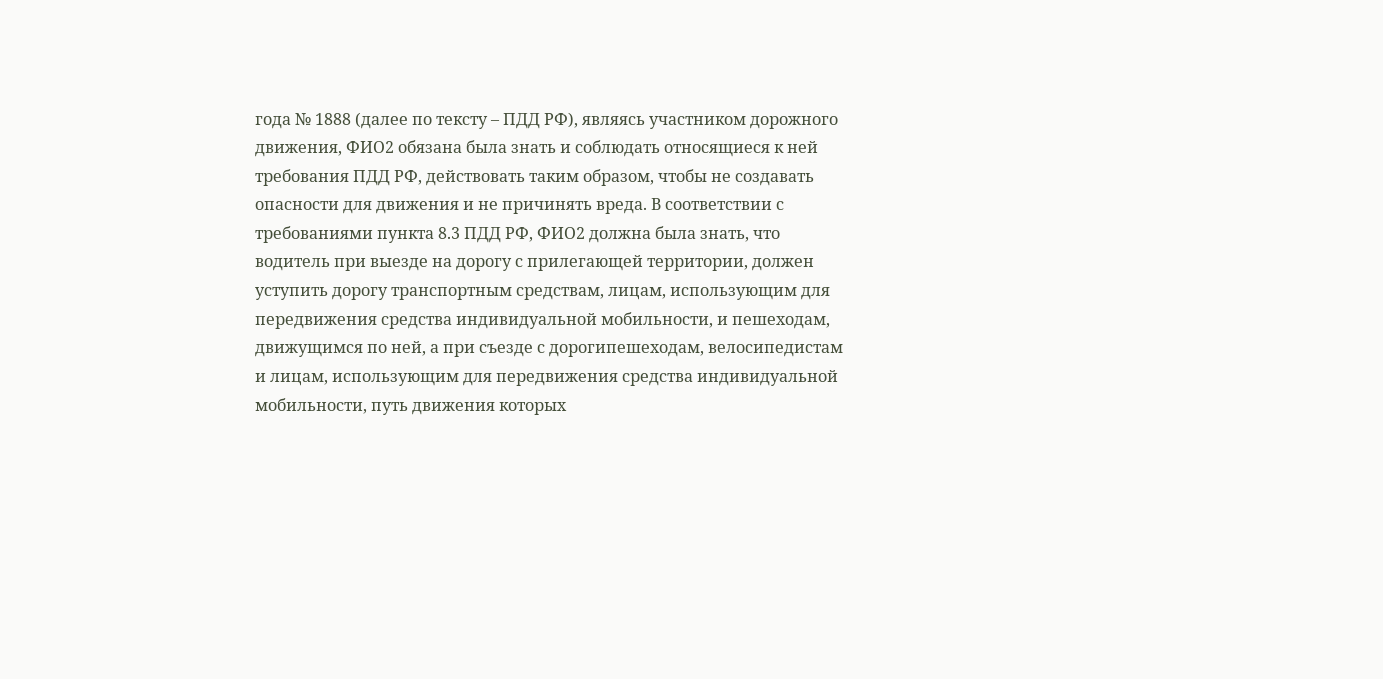года № 1888 (далее по тексту – ПДД РФ), являясь участником дорожного движения, ФИО2 обязана была знать и соблюдать относящиеся к ней требования ПДД РФ, действовать таким образом, чтобы не создавать опасности для движения и не причинять вреда. В соответствии с требованиями пункта 8.3 ПДД РФ, ФИО2 должна была знать, что водитель при выезде на дорогу с прилегающей территории, должен уступить дорогу транспортным средствам, лицам, использующим для передвижения средства индивидуальной мобильности, и пешеходам, движущимся по ней, а при съезде с дорогипешеходам, велосипедистам и лицам, использующим для передвижения средства индивидуальной мобильности, путь движения которых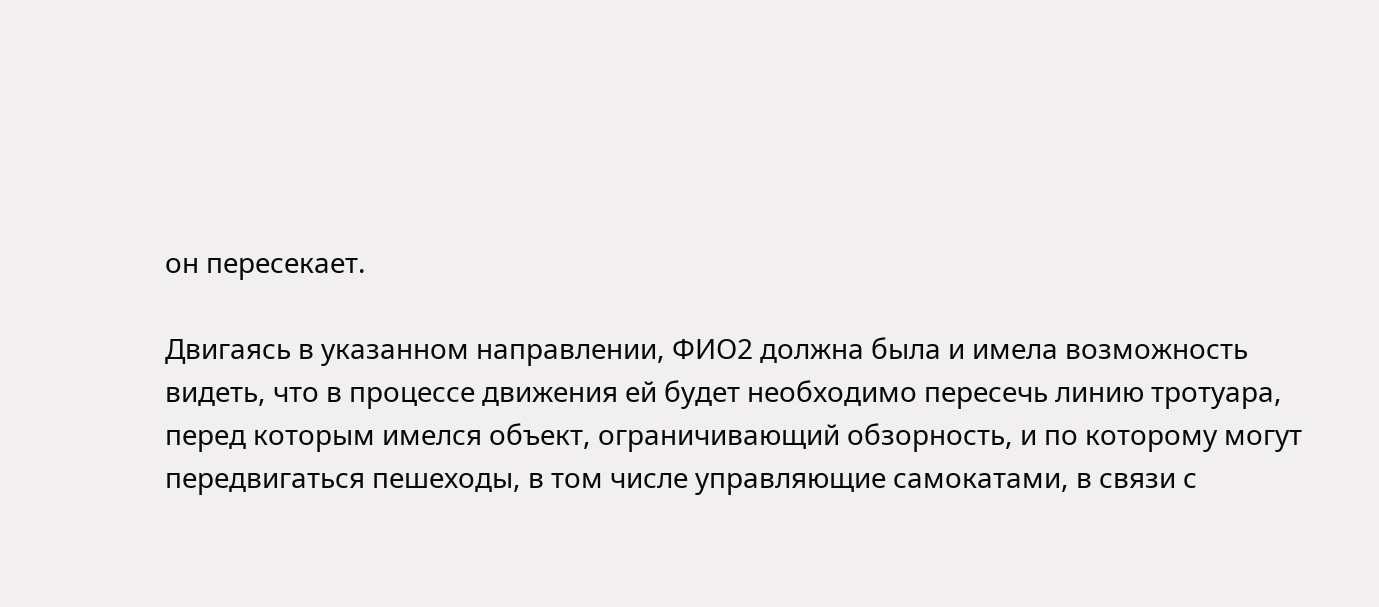он пересекает.

Двигаясь в указанном направлении, ФИО2 должна была и имела возможность видеть, что в процессе движения ей будет необходимо пересечь линию тротуара, перед которым имелся объект, ограничивающий обзорность, и по которому могут передвигаться пешеходы, в том числе управляющие самокатами, в связи с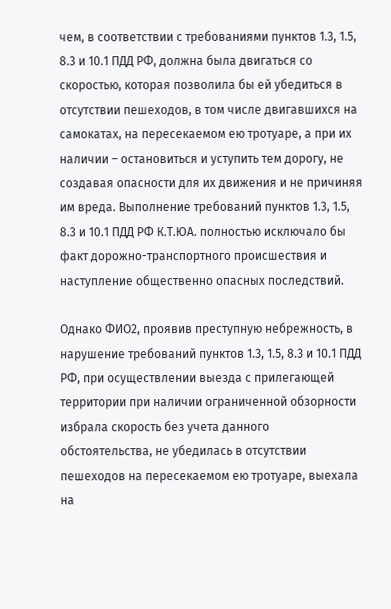чем, в соответствии с требованиями пунктов 1.3, 1.5, 8.3 и 10.1 ПДД РФ, должна была двигаться со скоростью, которая позволила бы ей убедиться в отсутствии пешеходов, в том числе двигавшихся на самокатах, на пересекаемом ею тротуаре, а при их наличии – остановиться и уступить тем дорогу, не создавая опасности для их движения и не причиняя им вреда. Выполнение требований пунктов 1.3, 1.5, 8.3 и 10.1 ПДД РФ К.Т.ЮА. полностью исключало бы факт дорожно-транспортного происшествия и наступление общественно опасных последствий.

Однако ФИО2, проявив преступную небрежность, в нарушение требований пунктов 1.3, 1.5, 8.3 и 10.1 ПДД РФ, при осуществлении выезда с прилегающей территории при наличии ограниченной обзорности избрала скорость без учета данного обстоятельства, не убедилась в отсутствии пешеходов на пересекаемом ею тротуаре, выехала на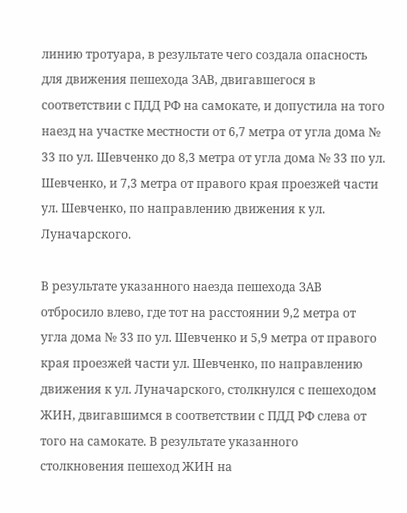линию тротуара, в результате чего создала опасность для движения пешехода ЗАВ, двигавшегося в соответствии с ПДД РФ на самокате, и допустила на того наезд на участке местности от 6,7 метра от угла дома № 33 по ул. Шевченко до 8,3 метра от угла дома № 33 по ул. Шевченко, и 7,3 метра от правого края проезжей части ул. Шевченко, по направлению движения к ул. Луначарского.

В результате указанного наезда пешехода ЗАВ отбросило влево, где тот на расстоянии 9,2 метра от угла дома № 33 по ул. Шевченко и 5,9 метра от правого края проезжей части ул. Шевченко, по направлению движения к ул. Луначарского, столкнулся с пешеходом ЖИН, двигавшимся в соответствии с ПДД РФ слева от того на самокате. В результате указанного столкновения пешеход ЖИН на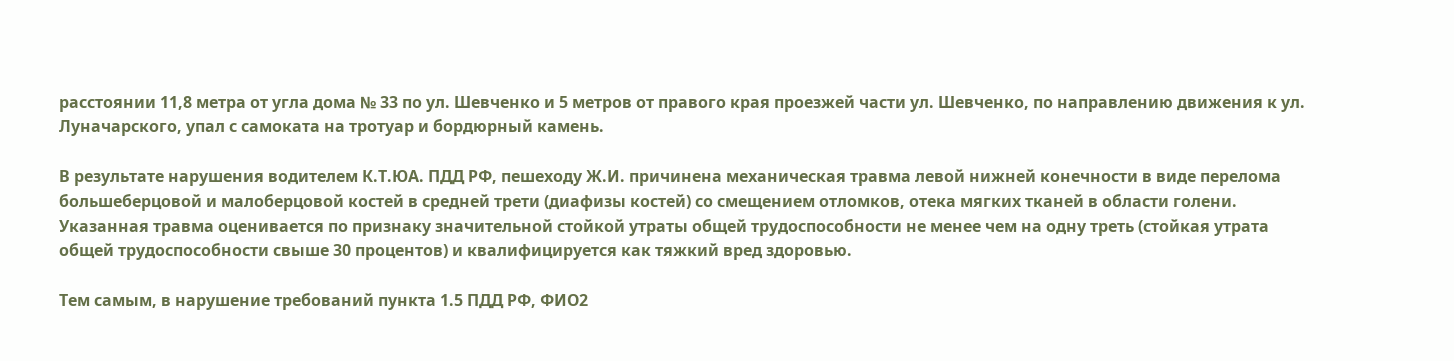расстоянии 11,8 метра от угла дома № 33 по ул. Шевченко и 5 метров от правого края проезжей части ул. Шевченко, по направлению движения к ул. Луначарского, упал с самоката на тротуар и бордюрный камень.

В результате нарушения водителем К.Т.ЮА. ПДД РФ, пешеходу Ж.И. причинена механическая травма левой нижней конечности в виде перелома большеберцовой и малоберцовой костей в средней трети (диафизы костей) со смещением отломков, отека мягких тканей в области голени. Указанная травма оценивается по признаку значительной стойкой утраты общей трудоспособности не менее чем на одну треть (стойкая утрата общей трудоспособности свыше 30 процентов) и квалифицируется как тяжкий вред здоровью.

Тем самым, в нарушение требований пункта 1.5 ПДД РФ, ФИО2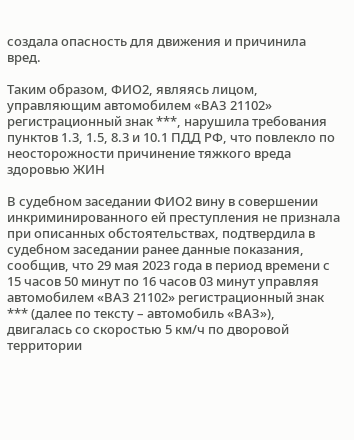создала опасность для движения и причинила вред.

Таким образом, ФИО2, являясь лицом, управляющим автомобилем «ВАЗ 21102» регистрационный знак ***, нарушила требования пунктов 1.3, 1.5, 8.3 и 10.1 ПДД РФ, что повлекло по неосторожности причинение тяжкого вреда здоровью ЖИН

В судебном заседании ФИО2 вину в совершении инкриминированного ей преступления не признала при описанных обстоятельствах, подтвердила в судебном заседании ранее данные показания, сообщив, что 29 мая 2023 года в период времени с 15 часов 50 минут по 16 часов 03 минут управляя автомобилем «ВАЗ 21102» регистрационный знак *** (далее по тексту – автомобиль «ВАЗ»), двигалась со скоростью 5 км/ч по дворовой территории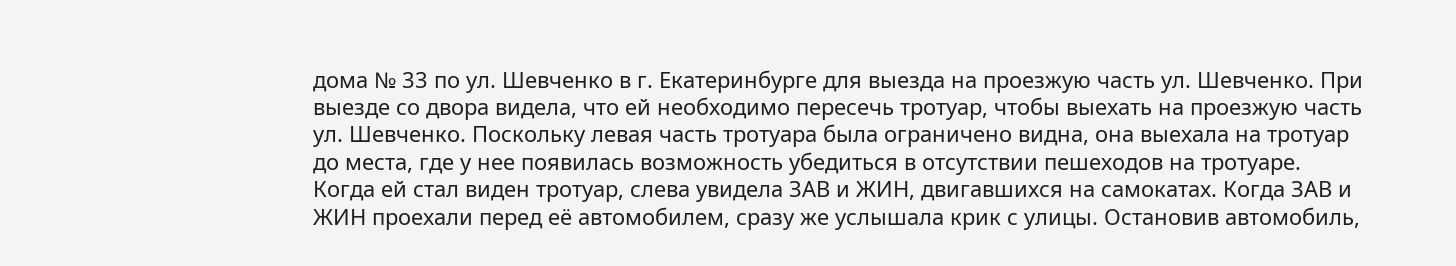дома № 33 по ул. Шевченко в г. Екатеринбурге для выезда на проезжую часть ул. Шевченко. При выезде со двора видела, что ей необходимо пересечь тротуар, чтобы выехать на проезжую часть ул. Шевченко. Поскольку левая часть тротуара была ограничено видна, она выехала на тротуар до места, где у нее появилась возможность убедиться в отсутствии пешеходов на тротуаре. Когда ей стал виден тротуар, слева увидела ЗАВ и ЖИН, двигавшихся на самокатах. Когда ЗАВ и ЖИН проехали перед её автомобилем, сразу же услышала крик с улицы. Остановив автомобиль,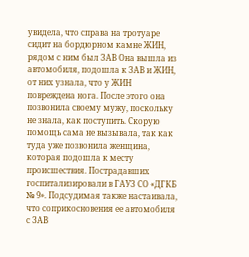увидела, что справа на тротуаре сидит на бордюрном камне ЖИН, рядом с ним был ЗАВ Она вышла из автомобиля, подошла к ЗАВ и ЖИН, от них узнала, что у ЖИН повреждена нога. После этого она позвонила своему мужу, поскольку не знала, как поступить. Скорую помощь сама не вызывала, так как туда уже позвонила женщина, которая подошла к месту происшествия. Пострадавших госпитализировали в ГАУЗ СО «ДГКБ № 9». Подсудимая также настаивала, что соприкосновения ее автомобиля с ЗАВ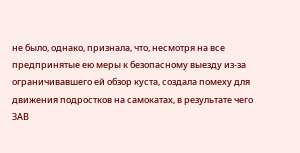не было, однако, признала, что, несмотря на все предпринятые ею меры к безопасному выезду из-за ограничивавшего ей обзор куста, создала помеху для движения подростков на самокатах, в результате чего ЗАВ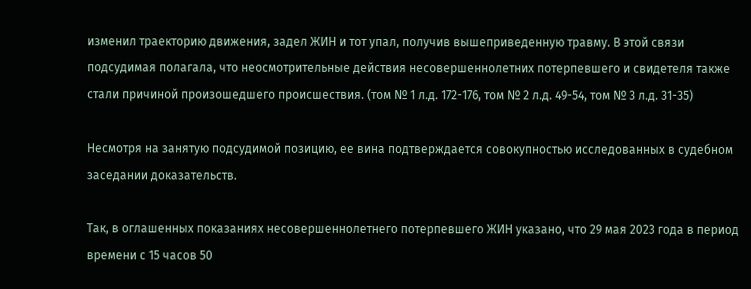изменил траекторию движения, задел ЖИН и тот упал, получив вышеприведенную травму. В этой связи подсудимая полагала, что неосмотрительные действия несовершеннолетних потерпевшего и свидетеля также стали причиной произошедшего происшествия. (том № 1 л.д. 172-176, том № 2 л.д. 49-54, том № 3 л.д. 31-35)

Несмотря на занятую подсудимой позицию, ее вина подтверждается совокупностью исследованных в судебном заседании доказательств.

Так, в оглашенных показаниях несовершеннолетнего потерпевшего ЖИН указано, что 29 мая 2023 года в период времени с 15 часов 50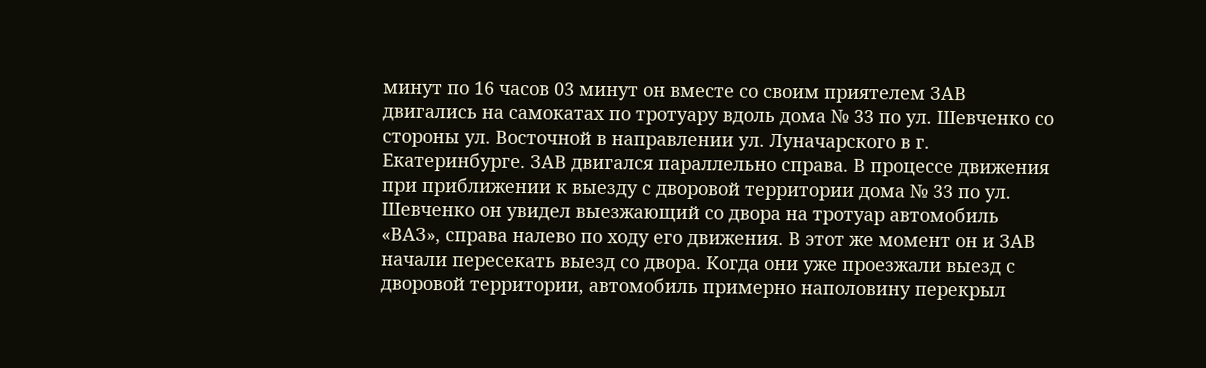минут по 16 часов 03 минут он вместе со своим приятелем ЗАВ двигались на самокатах по тротуару вдоль дома № 33 по ул. Шевченко со стороны ул. Восточной в направлении ул. Луначарского в г. Екатеринбурге. ЗАВ двигался параллельно справа. В процессе движения при приближении к выезду с дворовой территории дома № 33 по ул. Шевченко он увидел выезжающий со двора на тротуар автомобиль «ВАЗ», справа налево по ходу его движения. В этот же момент он и ЗАВ начали пересекать выезд со двора. Когда они уже проезжали выезд с дворовой территории, автомобиль примерно наполовину перекрыл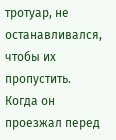тротуар, не останавливался, чтобы их пропустить. Когда он проезжал перед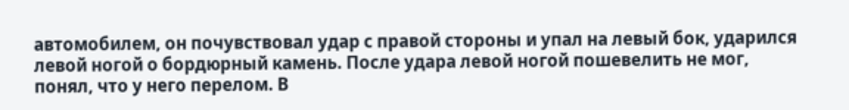автомобилем, он почувствовал удар с правой стороны и упал на левый бок, ударился левой ногой о бордюрный камень. После удара левой ногой пошевелить не мог, понял, что у него перелом. В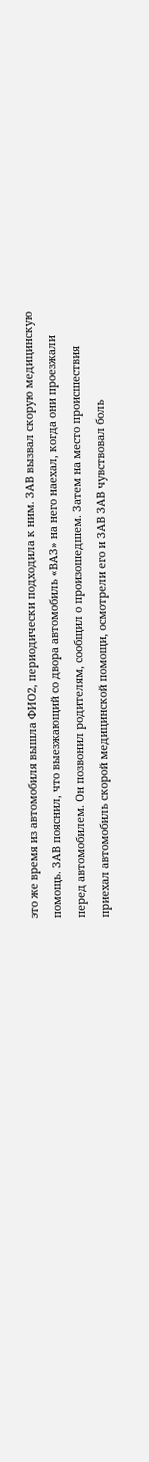это же время из автомобиля вышла ФИО2, периодически подходила к ним. ЗАВ вызвал скорую медицинскую помощь. ЗАВ пояснил, что выезжающий со двора автомобиль «ВАЗ» на него наехал, когда они проезжали перед автомобилем. Он позвонил родителям, сообщил о произошедшем. Затем на место происшествия приехал автомобиль скорой медицинской помощи, осмотрели его и ЗАВ ЗАВ чувствовал боль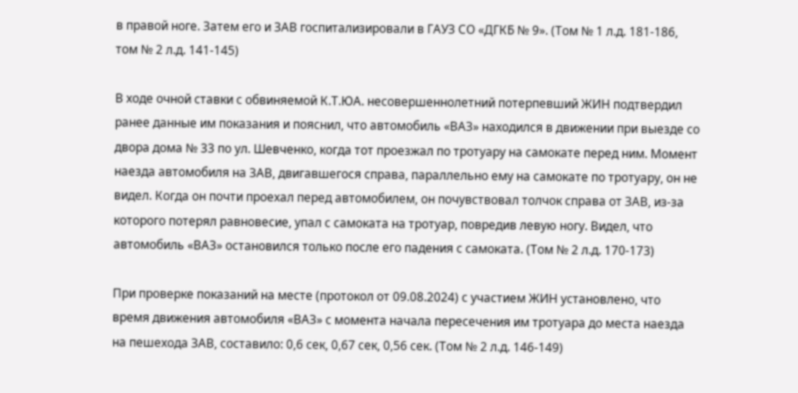в правой ноге. Затем его и ЗАВ госпитализировали в ГАУЗ СО «ДГКБ № 9». (Том № 1 л.д. 181-186, том № 2 л.д. 141-145)

В ходе очной ставки с обвиняемой К.Т.ЮА. несовершеннолетний потерпевший ЖИН подтвердил ранее данные им показания и пояснил, что автомобиль «ВАЗ» находился в движении при выезде со двора дома № 33 по ул. Шевченко, когда тот проезжал по тротуару на самокате перед ним. Момент наезда автомобиля на ЗАВ, двигавшегося справа, параллельно ему на самокате по тротуару, он не видел. Когда он почти проехал перед автомобилем, он почувствовал толчок справа от ЗАВ, из-за которого потерял равновесие, упал с самоката на тротуар, повредив левую ногу. Видел, что автомобиль «ВАЗ» остановился только после его падения с самоката. (Том № 2 л.д. 170-173)

При проверке показаний на месте (протокол от 09.08.2024) с участием ЖИН установлено, что время движения автомобиля «ВАЗ» с момента начала пересечения им тротуара до места наезда на пешехода ЗАВ, составило: 0,6 сек, 0,67 сек, 0,56 сек. (Том № 2 л.д. 146-149)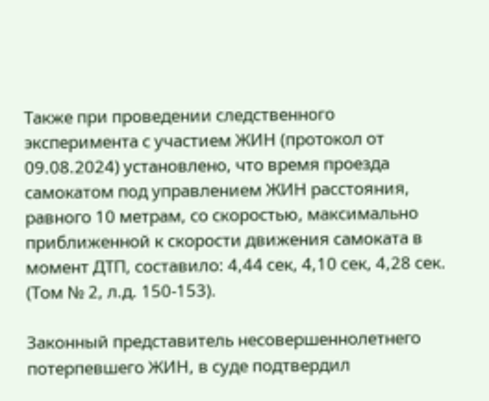Также при проведении следственного эксперимента с участием ЖИН (протокол от 09.08.2024) установлено, что время проезда самокатом под управлением ЖИН расстояния, равного 10 метрам, со скоростью, максимально приближенной к скорости движения самоката в момент ДТП, составило: 4,44 сек, 4,10 сек, 4,28 сек. (Том № 2, л.д. 150-153).

Законный представитель несовершеннолетнего потерпевшего ЖИН, в суде подтвердил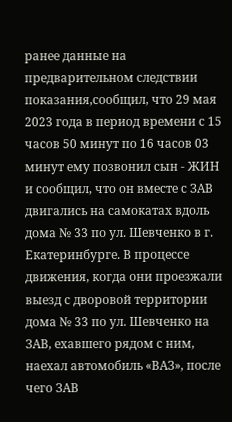ранее данные на предварительном следствии показания,сообщил, что 29 мая 2023 года в период времени с 15 часов 50 минут по 16 часов 03 минут ему позвонил сын - ЖИН и сообщил, что он вместе с ЗАВ двигались на самокатах вдоль дома № 33 по ул. Шевченко в г. Екатеринбурге. В процессе движения, когда они проезжали выезд с дворовой территории дома № 33 по ул. Шевченко на ЗАВ, ехавшего рядом с ним, наехал автомобиль «ВАЗ», после чего ЗАВ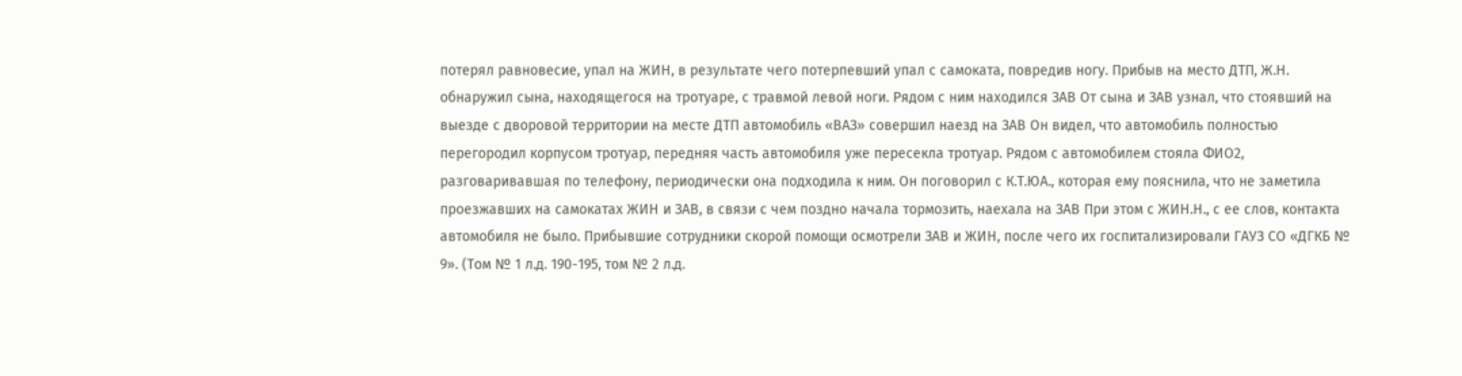потерял равновесие, упал на ЖИН, в результате чего потерпевший упал с самоката, повредив ногу. Прибыв на место ДТП, Ж.Н. обнаружил сына, находящегося на тротуаре, с травмой левой ноги. Рядом с ним находился ЗАВ От сына и ЗАВ узнал, что стоявший на выезде с дворовой территории на месте ДТП автомобиль «ВАЗ» совершил наезд на ЗАВ Он видел, что автомобиль полностью перегородил корпусом тротуар, передняя часть автомобиля уже пересекла тротуар. Рядом с автомобилем стояла ФИО2, разговаривавшая по телефону, периодически она подходила к ним. Он поговорил с К.Т.ЮА., которая ему пояснила, что не заметила проезжавших на самокатах ЖИН и ЗАВ, в связи с чем поздно начала тормозить, наехала на ЗАВ При этом с ЖИН.Н., с ее слов, контакта автомобиля не было. Прибывшие сотрудники скорой помощи осмотрели ЗАВ и ЖИН, после чего их госпитализировали ГАУЗ СО «ДГКБ № 9». (Том № 1 л.д. 190-195, том № 2 л.д.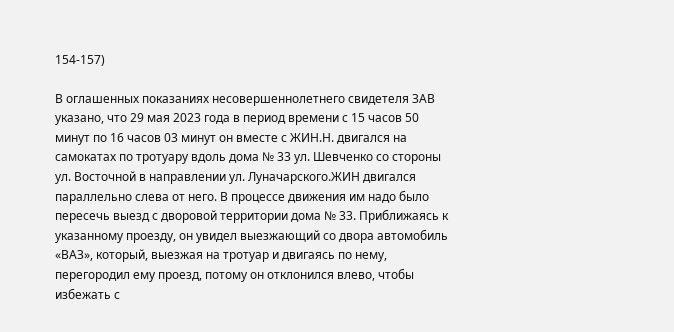154-157)

В оглашенных показаниях несовершеннолетнего свидетеля ЗАВ указано, что 29 мая 2023 года в период времени с 15 часов 50 минут по 16 часов 03 минут он вместе с ЖИН.Н. двигался на самокатах по тротуару вдоль дома № 33 ул. Шевченко со стороны ул. Восточной в направлении ул. Луначарского.ЖИН двигался параллельно слева от него. В процессе движения им надо было пересечь выезд с дворовой территории дома № 33. Приближаясь к указанному проезду, он увидел выезжающий со двора автомобиль «ВАЗ», который, выезжая на тротуар и двигаясь по нему, перегородил ему проезд, потому он отклонился влево, чтобы избежать с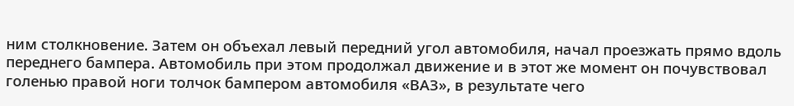ним столкновение. Затем он объехал левый передний угол автомобиля, начал проезжать прямо вдоль переднего бампера. Автомобиль при этом продолжал движение и в этот же момент он почувствовал голенью правой ноги толчок бампером автомобиля «ВАЗ», в результате чего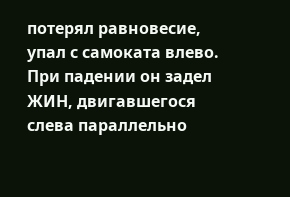потерял равновесие, упал с самоката влево. При падении он задел ЖИН, двигавшегося слева параллельно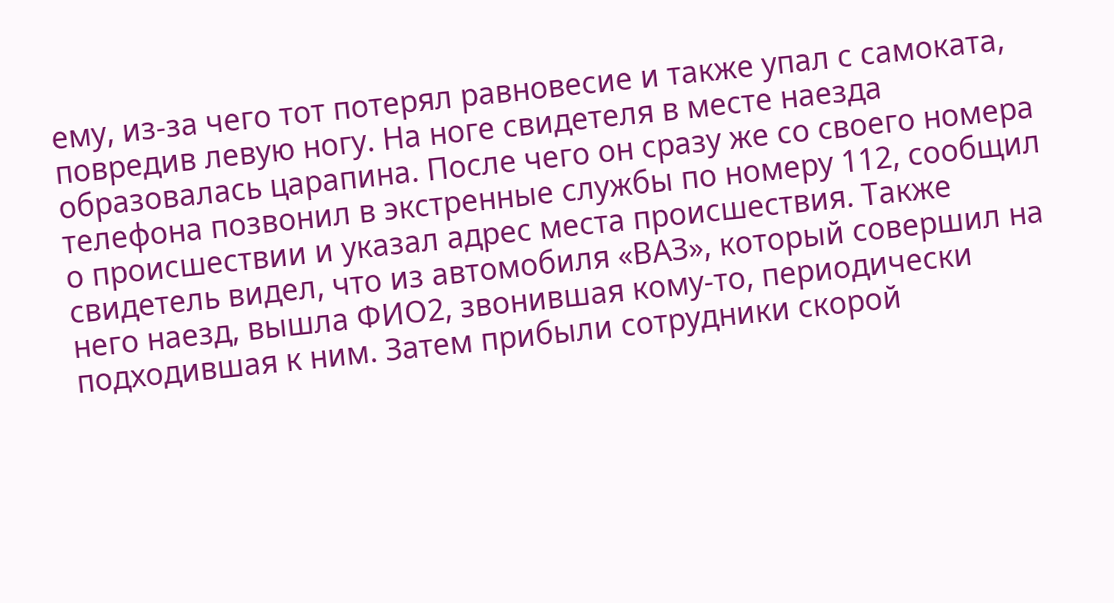ему, из-за чего тот потерял равновесие и также упал с самоката, повредив левую ногу. На ноге свидетеля в месте наезда образовалась царапина. После чего он сразу же со своего номера телефона позвонил в экстренные службы по номеру 112, сообщил о происшествии и указал адрес места происшествия. Также свидетель видел, что из автомобиля «ВАЗ», который совершил на него наезд, вышла ФИО2, звонившая кому-то, периодически подходившая к ним. Затем прибыли сотрудники скорой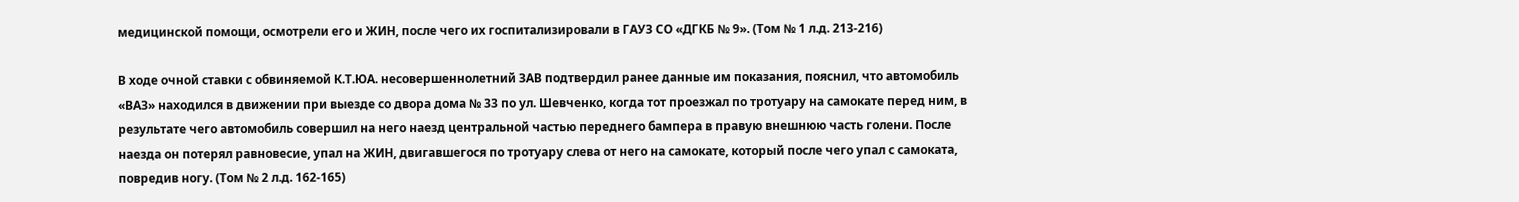медицинской помощи, осмотрели его и ЖИН, после чего их госпитализировали в ГАУЗ СО «ДГКБ № 9». (Том № 1 л.д. 213-216)

В ходе очной ставки с обвиняемой К.Т.ЮА. несовершеннолетний ЗАВ подтвердил ранее данные им показания, пояснил, что автомобиль «ВАЗ» находился в движении при выезде со двора дома № 33 по ул. Шевченко, когда тот проезжал по тротуару на самокате перед ним, в результате чего автомобиль совершил на него наезд центральной частью переднего бампера в правую внешнюю часть голени. После наезда он потерял равновесие, упал на ЖИН, двигавшегося по тротуару слева от него на самокате, который после чего упал с самоката, повредив ногу. (Том № 2 л.д. 162-165)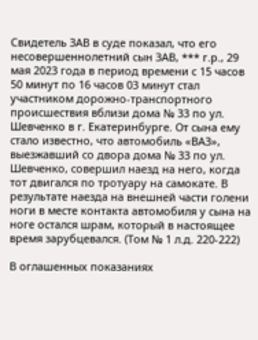Свидетель ЗАВ в суде показал, что его несовершеннолетний сын ЗАВ, *** г.р., 29 мая 2023 года в период времени с 15 часов 50 минут по 16 часов 03 минут стал участником дорожно-транспортного происшествия вблизи дома № 33 по ул. Шевченко в г. Екатеринбурге. От сына ему стало известно, что автомобиль «ВАЗ», выезжавший со двора дома № 33 по ул. Шевченко, совершил наезд на него, когда тот двигался по тротуару на самокате. В результате наезда на внешней части голени ноги в месте контакта автомобиля у сына на ноге остался шрам, который в настоящее время зарубцевался. (Том № 1 л.д. 220-222)

В оглашенных показаниях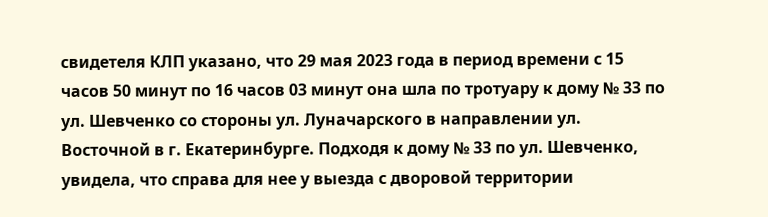свидетеля КЛП указано, что 29 мая 2023 года в период времени с 15 часов 50 минут по 16 часов 03 минут она шла по тротуару к дому № 33 по ул. Шевченко со стороны ул. Луначарского в направлении ул. Восточной в г. Екатеринбурге. Подходя к дому № 33 по ул. Шевченко, увидела, что справа для нее у выезда с дворовой территории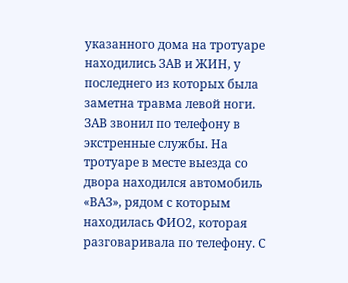указанного дома на тротуаре находились ЗАВ и ЖИН, у последнего из которых была заметна травма левой ноги. ЗАВ звонил по телефону в экстренные службы. На тротуаре в месте выезда со двора находился автомобиль «ВАЗ», рядом с которым находилась ФИО2, которая разговаривала по телефону. С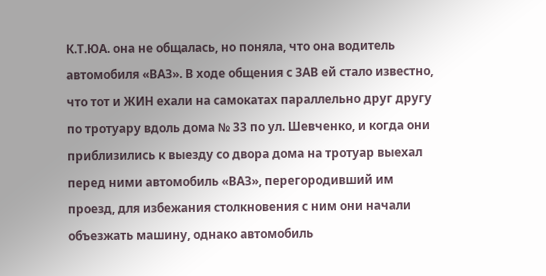К.Т.ЮА. она не общалась, но поняла, что она водитель автомобиля «ВАЗ». В ходе общения с ЗАВ ей стало известно, что тот и ЖИН ехали на самокатах параллельно друг другу по тротуару вдоль дома № 33 по ул. Шевченко, и когда они приблизились к выезду со двора дома на тротуар выехал перед ними автомобиль «ВАЗ», перегородивший им проезд, для избежания столкновения с ним они начали объезжать машину, однако автомобиль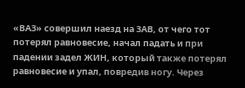«ВАЗ» совершил наезд на ЗАВ, от чего тот потерял равновесие, начал падать и при падении задел ЖИН, который также потерял равновесие и упал, повредив ногу. Через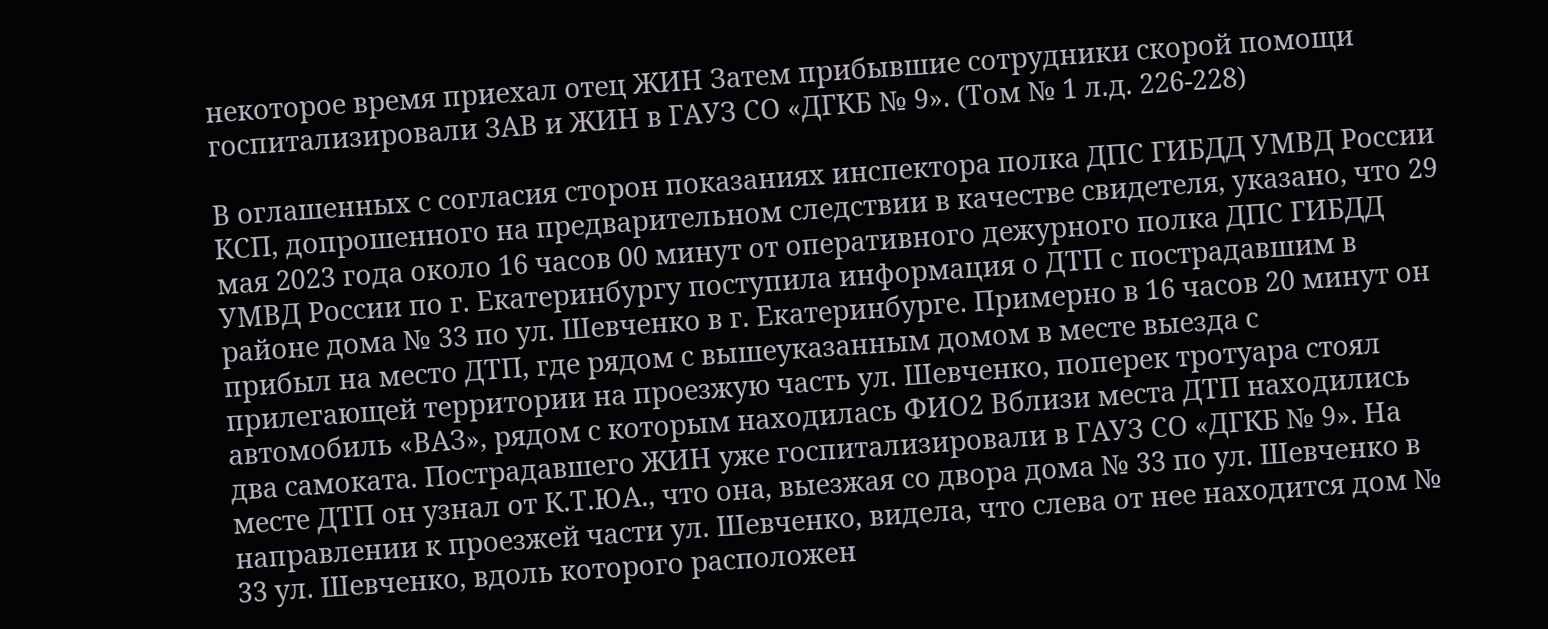некоторое время приехал отец ЖИН Затем прибывшие сотрудники скорой помощи госпитализировали ЗАВ и ЖИН в ГАУЗ СО «ДГКБ № 9». (Том № 1 л.д. 226-228)

В оглашенных с согласия сторон показаниях инспектора полка ДПС ГИБДД УМВД России КСП, допрошенного на предварительном следствии в качестве свидетеля, указано, что 29 мая 2023 года около 16 часов 00 минут от оперативного дежурного полка ДПС ГИБДД УМВД России по г. Екатеринбургу поступила информация о ДТП с пострадавшим в районе дома № 33 по ул. Шевченко в г. Екатеринбурге. Примерно в 16 часов 20 минут он прибыл на место ДТП, где рядом с вышеуказанным домом в месте выезда с прилегающей территории на проезжую часть ул. Шевченко, поперек тротуара стоял автомобиль «ВАЗ», рядом с которым находилась ФИО2 Вблизи места ДТП находились два самоката. Пострадавшего ЖИН уже госпитализировали в ГАУЗ СО «ДГКБ № 9». На месте ДТП он узнал от К.Т.ЮА., что она, выезжая со двора дома № 33 по ул. Шевченко в направлении к проезжей части ул. Шевченко, видела, что слева от нее находится дом № 33 ул. Шевченко, вдоль которого расположен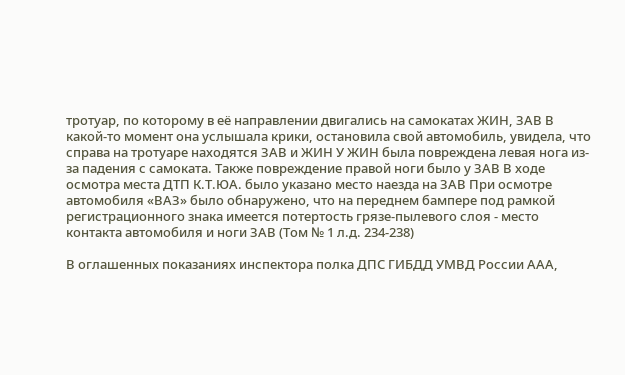тротуар, по которому в её направлении двигались на самокатах ЖИН, ЗАВ В какой-то момент она услышала крики, остановила свой автомобиль, увидела, что справа на тротуаре находятся ЗАВ и ЖИН У ЖИН была повреждена левая нога из-за падения с самоката. Также повреждение правой ноги было у ЗАВ В ходе осмотра места ДТП К.Т.ЮА. было указано место наезда на ЗАВ При осмотре автомобиля «ВАЗ» было обнаружено, что на переднем бампере под рамкой регистрационного знака имеется потертость грязе-пылевого слоя - место контакта автомобиля и ноги ЗАВ (Том № 1 л.д. 234-238)

В оглашенных показаниях инспектора полка ДПС ГИБДД УМВД России ААА,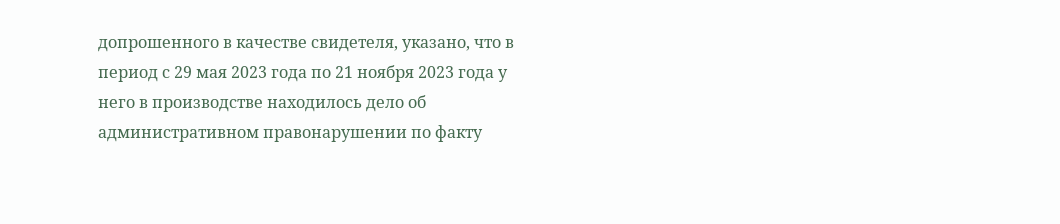допрошенного в качестве свидетеля, указано, что в период с 29 мая 2023 года по 21 ноября 2023 года у него в производстве находилось дело об административном правонарушении по факту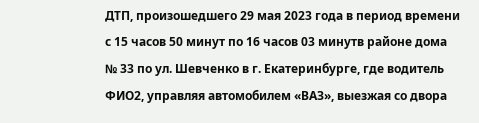ДТП, произошедшего 29 мая 2023 года в период времени с 15 часов 50 минут по 16 часов 03 минутв районе дома № 33 по ул. Шевченко в г. Екатеринбурге, где водитель ФИО2, управляя автомобилем «ВАЗ», выезжая со двора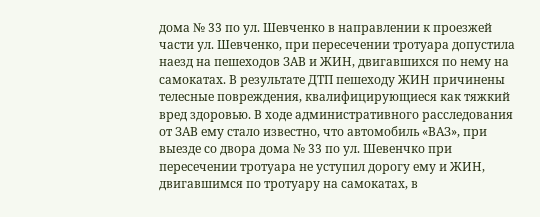дома № 33 по ул. Шевченко в направлении к проезжей части ул. Шевченко, при пересечении тротуара допустила наезд на пешеходов ЗАВ и ЖИН, двигавшихся по нему на самокатах. В результате ДТП пешеходу ЖИН причинены телесные повреждения, квалифицирующиеся как тяжкий вред здоровью. В ходе административного расследования от ЗАВ ему стало известно, что автомобиль «ВАЗ», при выезде со двора дома № 33 по ул. Шевенчко при пересечении тротуара не уступил дорогу ему и ЖИН, двигавшимся по тротуару на самокатах, в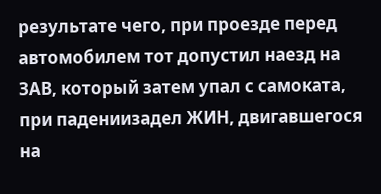результате чего, при проезде перед автомобилем тот допустил наезд на ЗАВ, который затем упал с самоката, при падениизадел ЖИН, двигавшегося на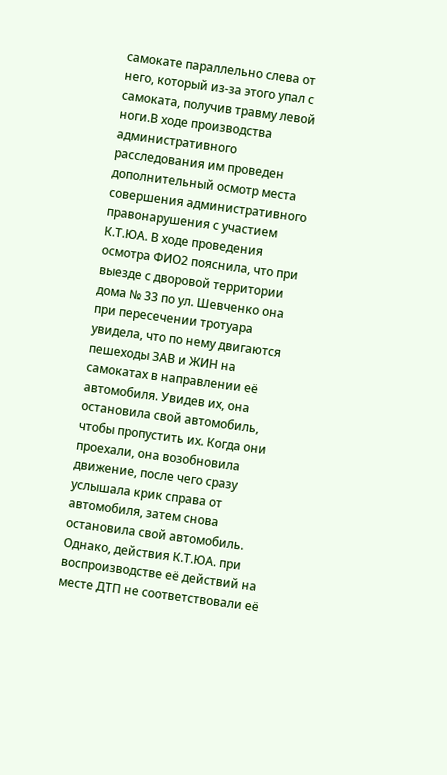самокате параллельно слева от него, который из-за этого упал с самоката, получив травму левой ноги.В ходе производства административного расследования им проведен дополнительный осмотр места совершения административного правонарушения с участием К.Т.ЮА. В ходе проведения осмотра ФИО2 пояснила, что при выезде с дворовой территории дома № 33 по ул. Шевченко она при пересечении тротуара увидела, что по нему двигаются пешеходы ЗАВ и ЖИН на самокатах в направлении её автомобиля. Увидев их, она остановила свой автомобиль, чтобы пропустить их. Когда они проехали, она возобновила движение, после чего сразу услышала крик справа от автомобиля, затем снова остановила свой автомобиль. Однако, действия К.Т.ЮА. при воспроизводстве её действий на месте ДТП не соответствовали её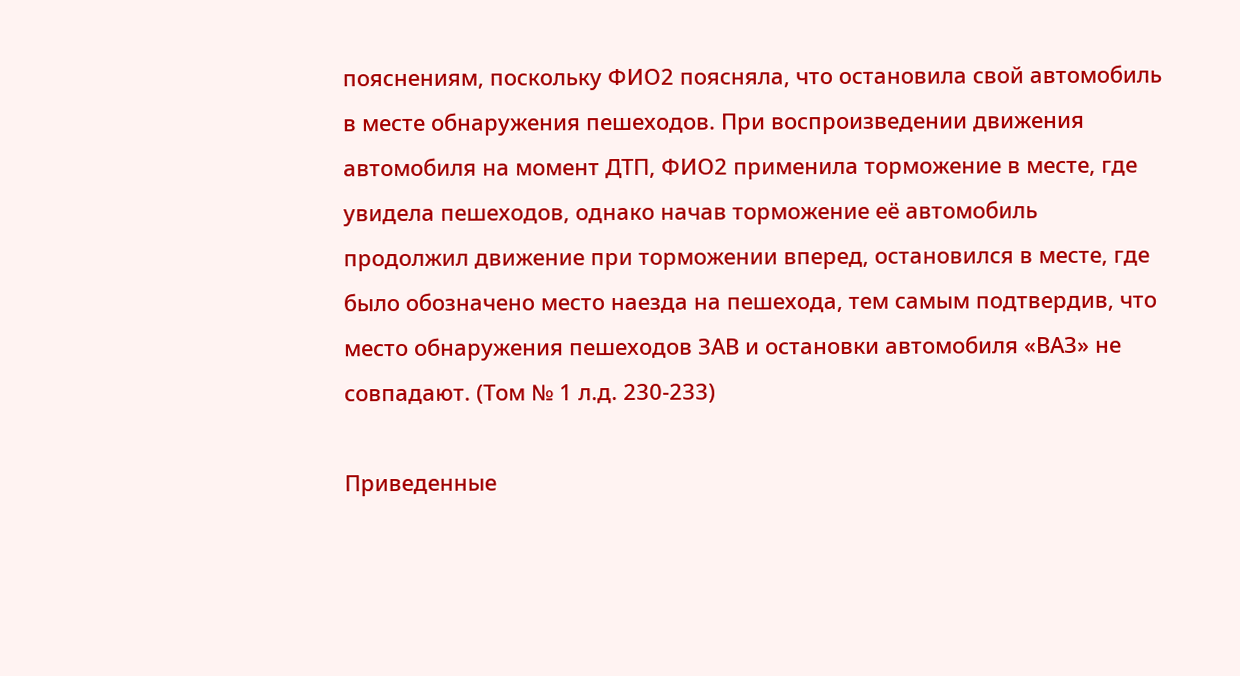пояснениям, поскольку ФИО2 поясняла, что остановила свой автомобиль в месте обнаружения пешеходов. При воспроизведении движения автомобиля на момент ДТП, ФИО2 применила торможение в месте, где увидела пешеходов, однако начав торможение её автомобиль продолжил движение при торможении вперед, остановился в месте, где было обозначено место наезда на пешехода, тем самым подтвердив, что место обнаружения пешеходов ЗАВ и остановки автомобиля «ВАЗ» не совпадают. (Том № 1 л.д. 230-233)

Приведенные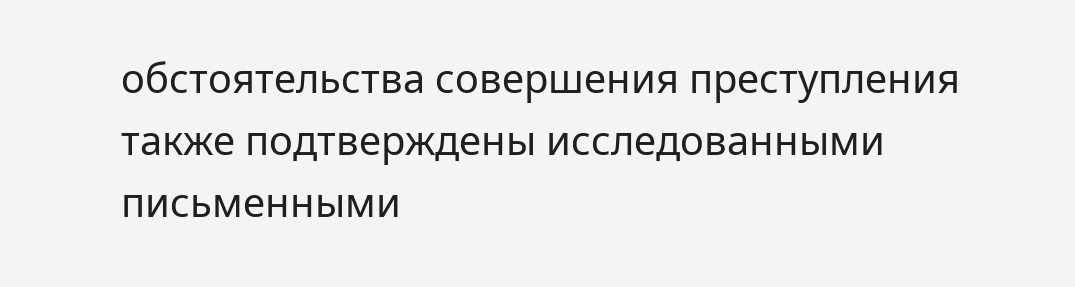обстоятельства совершения преступления также подтверждены исследованными письменными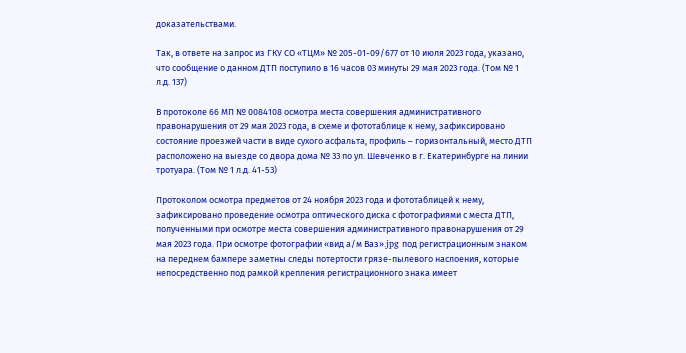доказательствами.

Так, в ответе на запрос из ГКУ СО «ТЦМ» № 205-01-09/677 от 10 июля 2023 года, указано, что сообщение о данном ДТП поступило в 16 часов 03 минуты 29 мая 2023 года. (Том № 1 л.д. 137)

В протоколе 66 МП № 0084108 осмотра места совершения административного правонарушения от 29 мая 2023 года, в схеме и фототаблице к нему, зафиксировано состояние проезжей части в виде сухого асфальта, профиль – горизонтальный, место ДТП расположено на выезде со двора дома № 33 по ул. Шевченко в г. Екатеринбурге на линии тротуара. (Том № 1 л.д. 41-53)

Протоколом осмотра предметов от 24 ноября 2023 года и фототаблицей к нему, зафиксировано проведение осмотра оптического диска с фотографиями с места ДТП, полученными при осмотре места совершения административного правонарушения от 29 мая 2023 года. При осмотре фотографии «вид а/м Ваз».jpg под регистрационным знаком на переднем бампере заметны следы потертости грязе-пылевого наслоения, которые непосредственно под рамкой крепления регистрационного знака имеет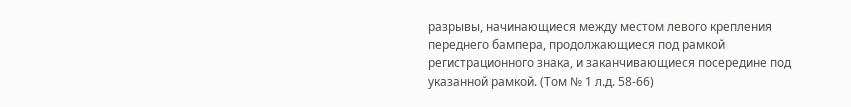разрывы, начинающиеся между местом левого крепления переднего бампера, продолжающиеся под рамкой регистрационного знака, и заканчивающиеся посередине под указанной рамкой. (Том № 1 л.д. 58-66)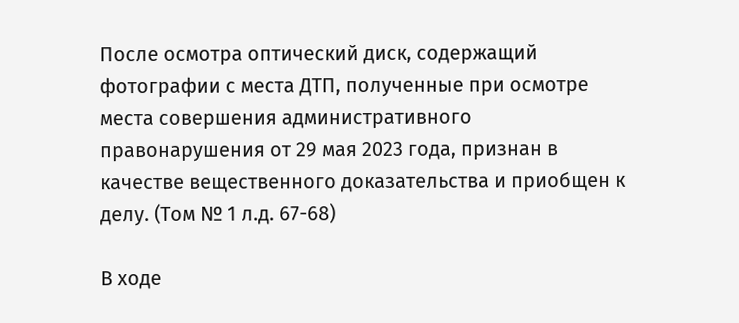После осмотра оптический диск, содержащий фотографии с места ДТП, полученные при осмотре места совершения административного правонарушения от 29 мая 2023 года, признан в качестве вещественного доказательства и приобщен к делу. (Том № 1 л.д. 67-68)

В ходе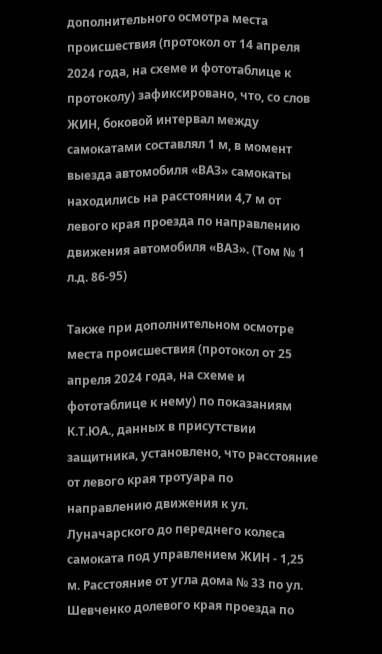дополнительного осмотра места происшествия (протокол от 14 апреля 2024 года, на схеме и фототаблице к протоколу) зафиксировано, что, со слов ЖИН, боковой интервал между самокатами составлял 1 м, в момент выезда автомобиля «ВАЗ» самокаты находились на расстоянии 4,7 м от левого края проезда по направлению движения автомобиля «ВАЗ». (Том № 1 л.д. 86-95)

Также при дополнительном осмотре места происшествия (протокол от 25 апреля 2024 года, на схеме и фототаблице к нему) по показаниям К.Т.ЮА., данных в присутствии защитника, установлено, что расстояние от левого края тротуара по направлению движения к ул. Луначарского до переднего колеса самоката под управлением ЖИН - 1,25 м. Расстояние от угла дома № 33 по ул. Шевченко долевого края проезда по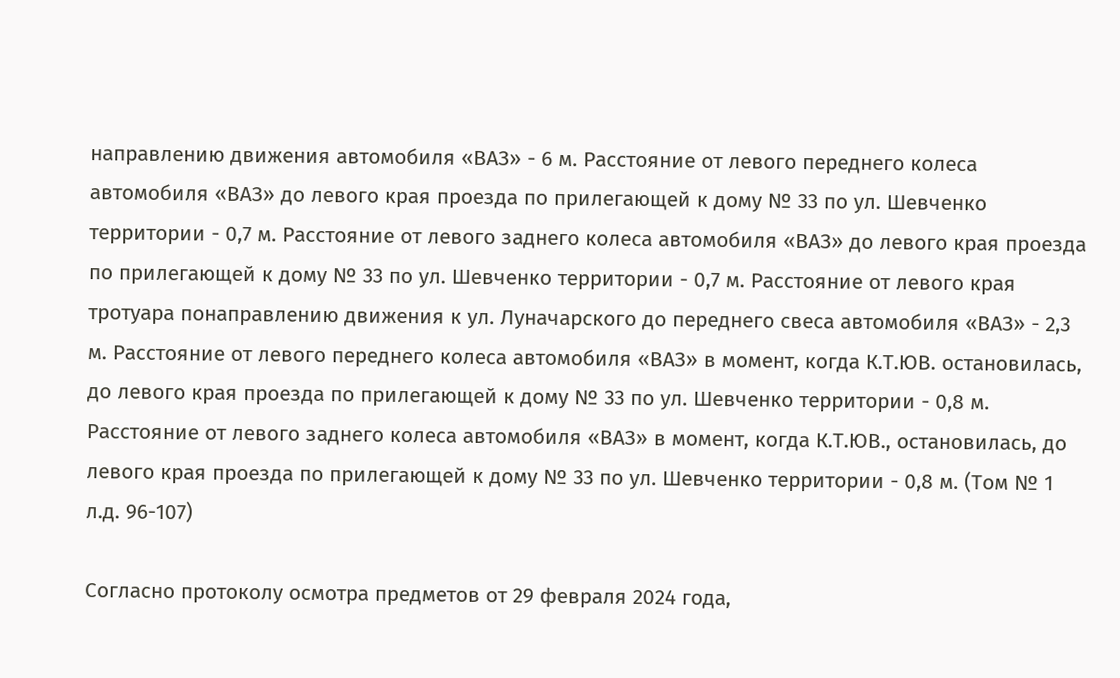направлению движения автомобиля «ВАЗ» - 6 м. Расстояние от левого переднего колеса автомобиля «ВАЗ» до левого края проезда по прилегающей к дому № 33 по ул. Шевченко территории - 0,7 м. Расстояние от левого заднего колеса автомобиля «ВАЗ» до левого края проезда по прилегающей к дому № 33 по ул. Шевченко территории - 0,7 м. Расстояние от левого края тротуара понаправлению движения к ул. Луначарского до переднего свеса автомобиля «ВАЗ» - 2,3 м. Расстояние от левого переднего колеса автомобиля «ВАЗ» в момент, когда К.Т.ЮВ. остановилась, до левого края проезда по прилегающей к дому № 33 по ул. Шевченко территории - 0,8 м. Расстояние от левого заднего колеса автомобиля «ВАЗ» в момент, когда К.Т.ЮВ., остановилась, до левого края проезда по прилегающей к дому № 33 по ул. Шевченко территории - 0,8 м. (Том № 1 л.д. 96-107)

Согласно протоколу осмотра предметов от 29 февраля 2024 года,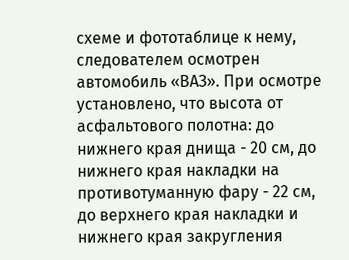схеме и фототаблице к нему, следователем осмотрен автомобиль «ВАЗ». При осмотре установлено, что высота от асфальтового полотна: до нижнего края днища - 20 см, до нижнего края накладки на противотуманную фару - 22 см, до верхнего края накладки и нижнего края закругления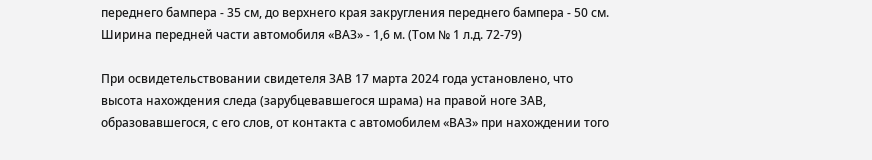переднего бампера - 35 см, до верхнего края закругления переднего бампера - 50 см. Ширина передней части автомобиля «ВАЗ» - 1,6 м. (Том № 1 л.д. 72-79)

При освидетельствовании свидетеля ЗАВ 17 марта 2024 года установлено, что высота нахождения следа (зарубцевавшегося шрама) на правой ноге ЗАВ, образовавшегося, с его слов, от контакта с автомобилем «ВАЗ» при нахождении того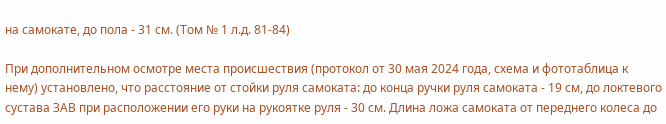на самокате, до пола - 31 см. (Том № 1 л.д. 81-84)

При дополнительном осмотре места происшествия (протокол от 30 мая 2024 года, схема и фототаблица к нему) установлено, что расстояние от стойки руля самоката: до конца ручки руля самоката - 19 см, до локтевого сустава ЗАВ при расположении его руки на рукоятке руля - 30 см. Длина ложа самоката от переднего колеса до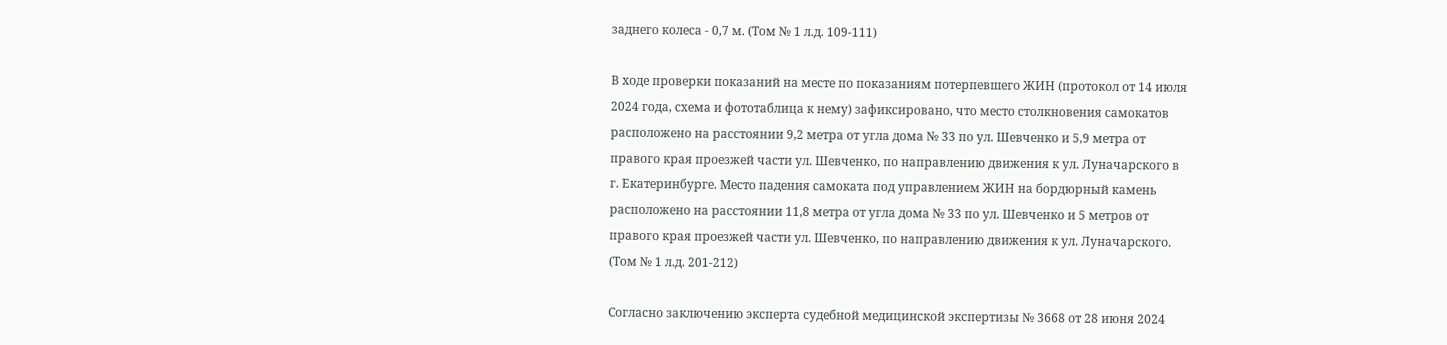заднего колеса - 0,7 м. (Том № 1 л.д. 109-111)

В ходе проверки показаний на месте по показаниям потерпевшего ЖИН (протокол от 14 июля 2024 года, схема и фототаблица к нему) зафиксировано, что место столкновения самокатов расположено на расстоянии 9,2 метра от угла дома № 33 по ул. Шевченко и 5,9 метра от правого края проезжей части ул. Шевченко, по направлению движения к ул. Луначарского в г. Екатеринбурге. Место падения самоката под управлением ЖИН на бордюрный камень расположено на расстоянии 11,8 метра от угла дома № 33 по ул. Шевченко и 5 метров от правого края проезжей части ул. Шевченко, по направлению движения к ул. Луначарского. (Том № 1 л.д. 201-212)

Согласно заключению эксперта судебной медицинской экспертизы № 3668 от 28 июня 2024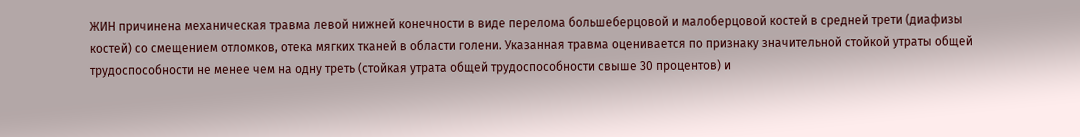ЖИН причинена механическая травма левой нижней конечности в виде перелома большеберцовой и малоберцовой костей в средней трети (диафизы костей) со смещением отломков, отека мягких тканей в области голени. Указанная травма оценивается по признаку значительной стойкой утраты общей трудоспособности не менее чем на одну треть (стойкая утрата общей трудоспособности свыше 30 процентов) и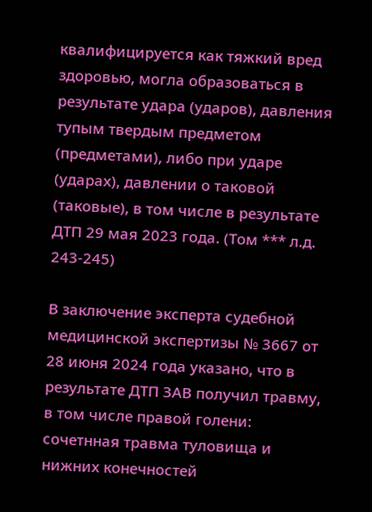квалифицируется как тяжкий вред здоровью, могла образоваться в результате удара (ударов), давления тупым твердым предметом (предметами), либо при ударе (ударах), давлении о таковой (таковые), в том числе в результате ДТП 29 мая 2023 года. (Том *** л.д. 243-245)

В заключение эксперта судебной медицинской экспертизы № 3667 от 28 июня 2024 года указано, что в результате ДТП ЗАВ получил травму, в том числе правой голени: сочетнная травма туловища и нижних конечностей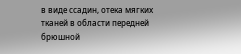в виде ссадин, отека мягких тканей в области передней брюшной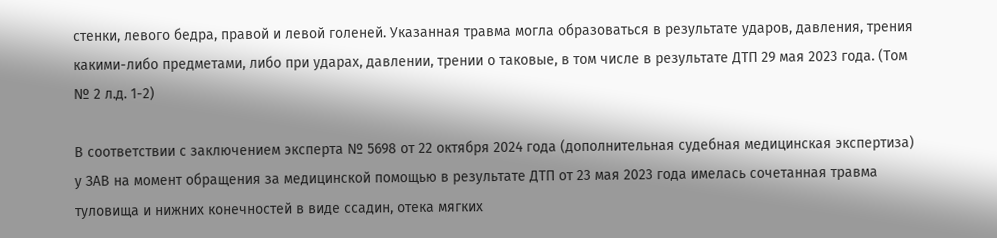стенки, левого бедра, правой и левой голеней. Указанная травма могла образоваться в результате ударов, давления, трения какими-либо предметами, либо при ударах, давлении, трении о таковые, в том числе в результате ДТП 29 мая 2023 года. (Том № 2 л.д. 1-2)

В соответствии с заключением эксперта № 5698 от 22 октября 2024 года (дополнительная судебная медицинская экспертиза) у ЗАВ на момент обращения за медицинской помощью в результате ДТП от 23 мая 2023 года имелась сочетанная травма туловища и нижних конечностей в виде ссадин, отека мягких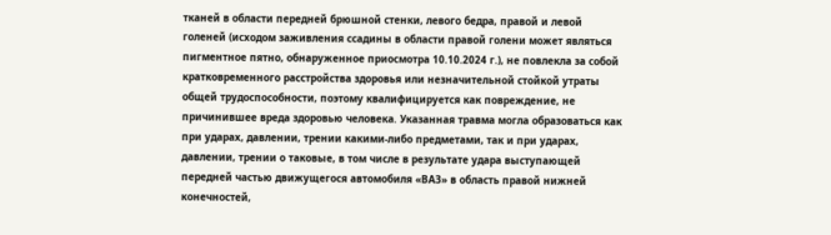тканей в области передней брюшной стенки, левого бедра, правой и левой голеней (исходом заживления ссадины в области правой голени может являться пигментное пятно, обнаруженное приосмотра 10.10.2024 г.), не повлекла за собой кратковременного расстройства здоровья или незначительной стойкой утраты общей трудоспособности, поэтому квалифицируется как повреждение, не причинившее вреда здоровью человека. Указанная травма могла образоваться как при ударах, давлении, трении какими-либо предметами, так и при ударах, давлении, трении о таковые, в том числе в результате удара выступающей передней частью движущегося автомобиля «ВАЗ» в область правой нижней конечностей,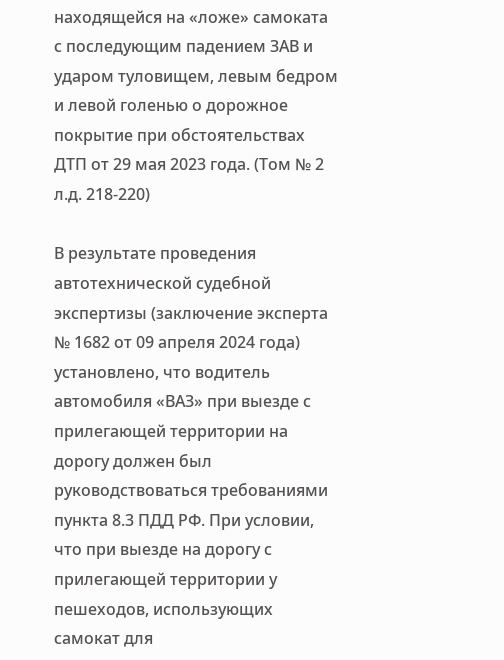находящейся на «ложе» самоката с последующим падением ЗАВ и ударом туловищем, левым бедром и левой голенью о дорожное покрытие при обстоятельствах ДТП от 29 мая 2023 года. (Том № 2 л.д. 218-220)

В результате проведения автотехнической судебной экспертизы (заключение эксперта № 1682 от 09 апреля 2024 года) установлено, что водитель автомобиля «ВАЗ» при выезде с прилегающей территории на дорогу должен был руководствоваться требованиями пункта 8.3 ПДД РФ. При условии, что при выезде на дорогу с прилегающей территории у пешеходов, использующих самокат для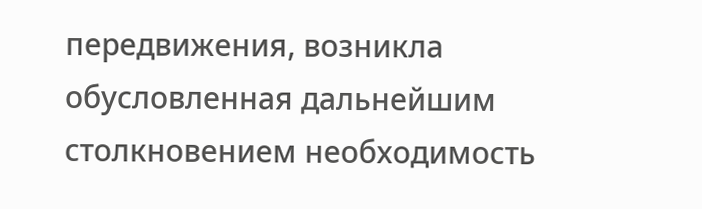передвижения, возникла обусловленная дальнейшим столкновением необходимость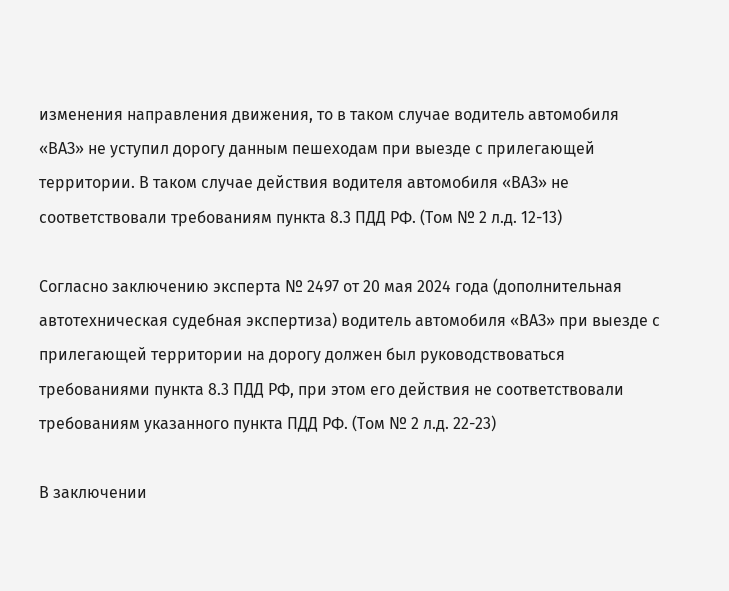изменения направления движения, то в таком случае водитель автомобиля «ВАЗ» не уступил дорогу данным пешеходам при выезде с прилегающей территории. В таком случае действия водителя автомобиля «ВАЗ» не соответствовали требованиям пункта 8.3 ПДД РФ. (Том № 2 л.д. 12-13)

Согласно заключению эксперта № 2497 от 20 мая 2024 года (дополнительная автотехническая судебная экспертиза) водитель автомобиля «ВАЗ» при выезде с прилегающей территории на дорогу должен был руководствоваться требованиями пункта 8.3 ПДД РФ, при этом его действия не соответствовали требованиям указанного пункта ПДД РФ. (Том № 2 л.д. 22-23)

В заключении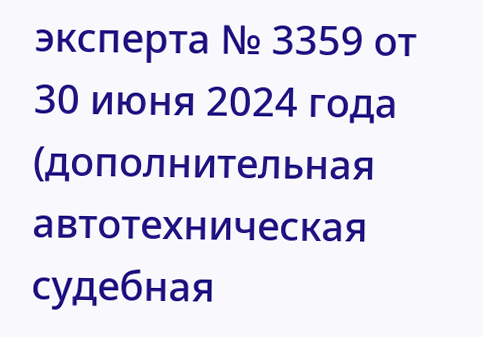эксперта № 3359 от 30 июня 2024 года (дополнительная автотехническая судебная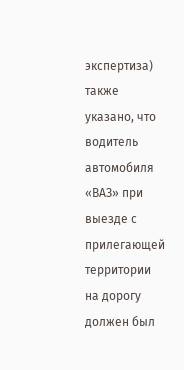экспертиза) также указано, что водитель автомобиля «ВАЗ» при выезде с прилегающей территории на дорогу должен был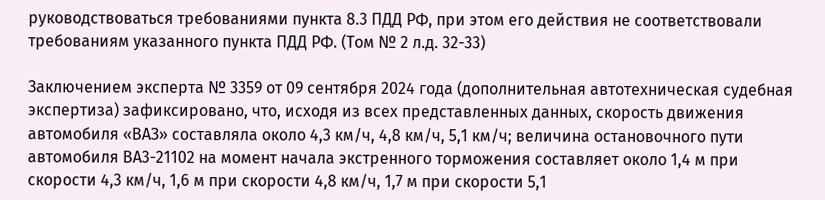руководствоваться требованиями пункта 8.3 ПДД РФ, при этом его действия не соответствовали требованиям указанного пункта ПДД РФ. (Том № 2 л.д. 32-33)

Заключением эксперта № 3359 от 09 сентября 2024 года (дополнительная автотехническая судебная экспертиза) зафиксировано, что, исходя из всех представленных данных, скорость движения автомобиля «ВАЗ» составляла около 4,3 км/ч, 4,8 км/ч, 5,1 км/ч; величина остановочного пути автомобиля ВА3-21102 на момент начала экстренного торможения составляет около 1,4 м при скорости 4,3 км/ч, 1,6 м при скорости 4,8 км/ч, 1,7 м при скорости 5,1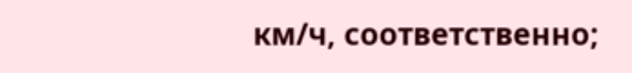км/ч, соответственно;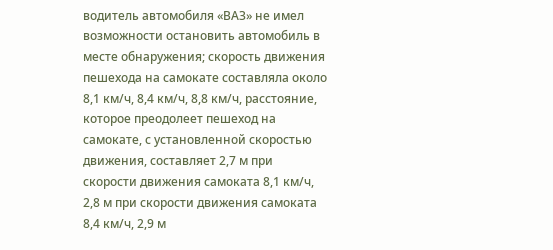водитель автомобиля «ВАЗ» не имел возможности остановить автомобиль в месте обнаружения; скорость движения пешехода на самокате составляла около 8,1 км/ч, 8,4 км/ч, 8,8 км/ч, расстояние, которое преодолеет пешеход на самокате, с установленной скоростью движения, составляет 2,7 м при скорости движения самоката 8,1 км/ч, 2,8 м при скорости движения самоката 8,4 км/ч, 2,9 м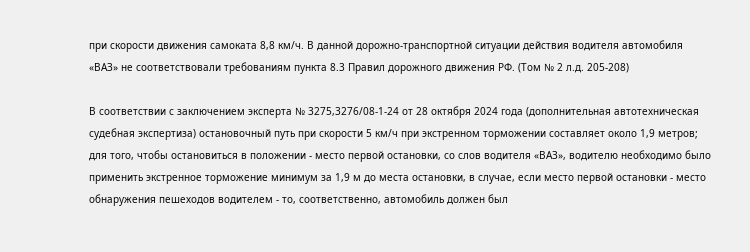при скорости движения самоката 8,8 км/ч. В данной дорожно-транспортной ситуации действия водителя автомобиля «ВАЗ» не соответствовали требованиям пункта 8.3 Правил дорожного движения РФ. (Том № 2 л.д. 205-208)

В соответствии с заключением эксперта № 3275,3276/08-1-24 от 28 октября 2024 года (дополнительная автотехническая судебная экспертиза) остановочный путь при скорости 5 км/ч при экстренном торможении составляет около 1,9 метров; для того, чтобы остановиться в положении - место первой остановки, со слов водителя «ВАЗ», водителю необходимо было применить экстренное торможение минимум за 1,9 м до места остановки, в случае, если место первой остановки - место обнаружения пешеходов водителем - то, соответственно, автомобиль должен был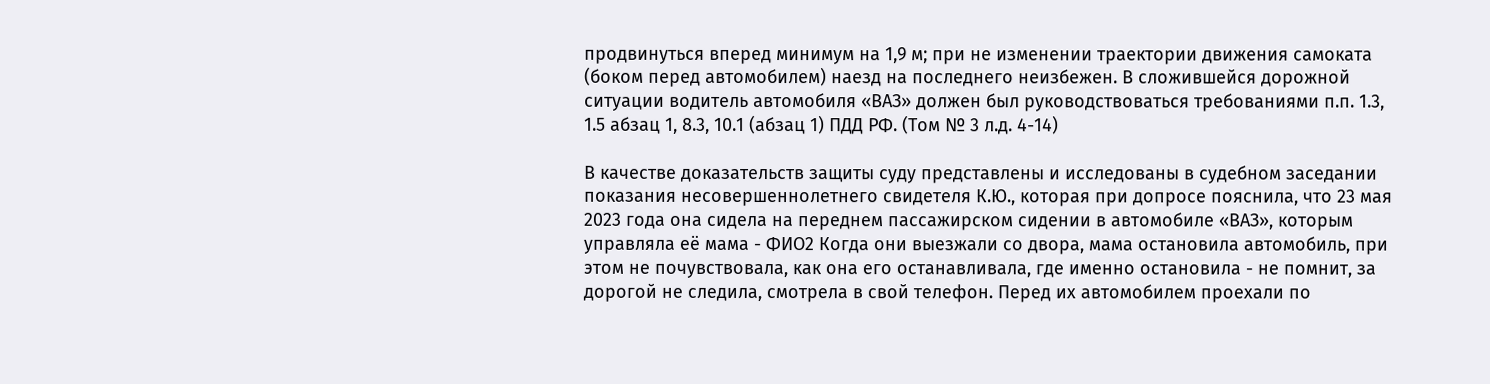продвинуться вперед минимум на 1,9 м; при не изменении траектории движения самоката (боком перед автомобилем) наезд на последнего неизбежен. В сложившейся дорожной ситуации водитель автомобиля «ВАЗ» должен был руководствоваться требованиями п.п. 1.3, 1.5 абзац 1, 8.3, 10.1 (абзац 1) ПДД РФ. (Том № 3 л.д. 4-14)

В качестве доказательств защиты суду представлены и исследованы в судебном заседании показания несовершеннолетнего свидетеля К.Ю., которая при допросе пояснила, что 23 мая 2023 года она сидела на переднем пассажирском сидении в автомобиле «ВАЗ», которым управляла её мама - ФИО2 Когда они выезжали со двора, мама остановила автомобиль, при этом не почувствовала, как она его останавливала, где именно остановила - не помнит, за дорогой не следила, смотрела в свой телефон. Перед их автомобилем проехали по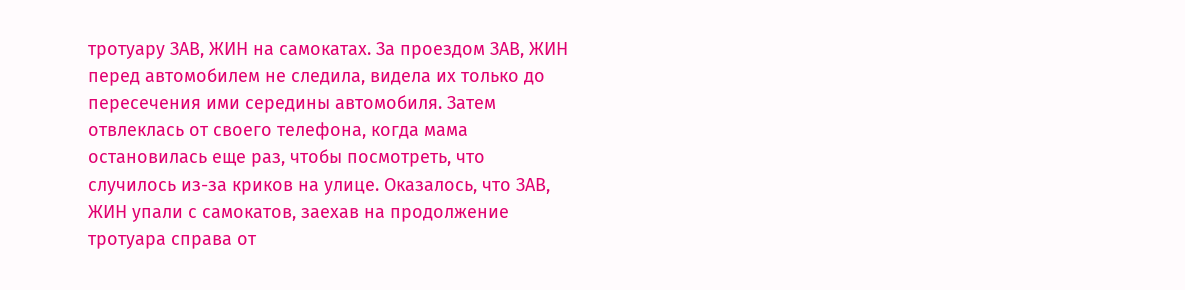тротуару ЗАВ, ЖИН на самокатах. За проездом ЗАВ, ЖИН перед автомобилем не следила, видела их только до пересечения ими середины автомобиля. Затем отвлеклась от своего телефона, когда мама остановилась еще раз, чтобы посмотреть, что случилось из-за криков на улице. Оказалось, что ЗАВ, ЖИН упали с самокатов, заехав на продолжение тротуара справа от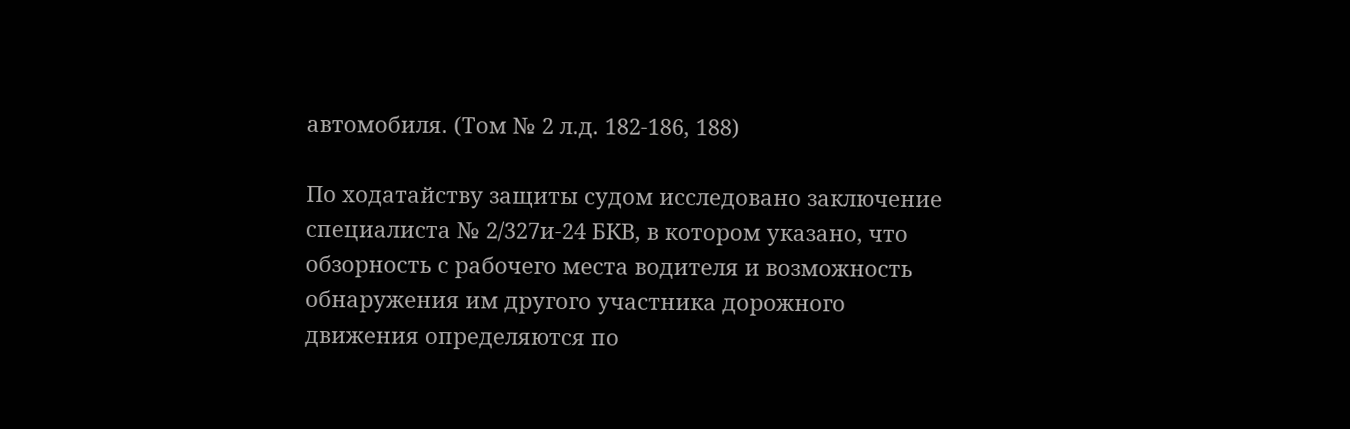автомобиля. (Том № 2 л.д. 182-186, 188)

По ходатайству защиты судом исследовано заключение специалиста № 2/327и-24 БКВ, в котором указано, что обзорность с рабочего места водителя и возможность обнаружения им другого участника дорожного движения определяются по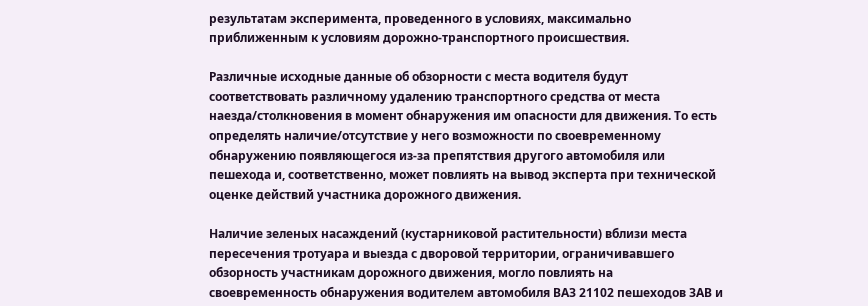результатам эксперимента, проведенного в условиях, максимально приближенным к условиям дорожно-транспортного происшествия.

Различные исходные данные об обзорности с места водителя будут соответствовать различному удалению транспортного средства от места наезда/столкновения в момент обнаружения им опасности для движения. То есть определять наличие/отсутствие у него возможности по своевременному обнаружению появляющегося из-за препятствия другого автомобиля или пешехода и, соответственно, может повлиять на вывод эксперта при технической оценке действий участника дорожного движения.

Наличие зеленых насаждений (кустарниковой растительности) вблизи места пересечения тротуара и выезда с дворовой территории, ограничивавшего обзорность участникам дорожного движения, могло повлиять на своевременность обнаружения водителем автомобиля ВАЗ 21102 пешеходов ЗАВ и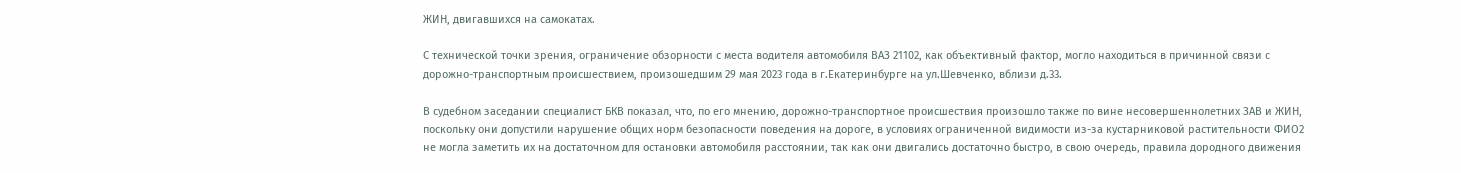ЖИН, двигавшихся на самокатах.

С технической точки зрения, ограничение обзорности с места водителя автомобиля ВАЗ 21102, как объективный фактор, могло находиться в причинной связи с дорожно-транспортным происшествием, произошедшим 29 мая 2023 года в г.Екатеринбурге на ул.Шевченко, вблизи д.33.

В судебном заседании специалист БКВ показал, что, по его мнению, дорожно-транспортное происшествия произошло также по вине несовершеннолетних ЗАВ и ЖИН, поскольку они допустили нарушение общих норм безопасности поведения на дороге, в условиях ограниченной видимости из-за кустарниковой растительности ФИО2 не могла заметить их на достаточном для остановки автомобиля расстоянии, так как они двигались достаточно быстро, в свою очередь, правила дородного движения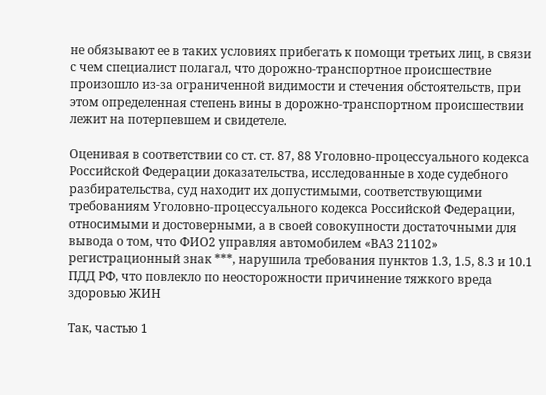не обязывают ее в таких условиях прибегать к помощи третьих лиц, в связи с чем специалист полагал, что дорожно-транспортное происшествие произошло из-за ограниченной видимости и стечения обстоятельств, при этом определенная степень вины в дорожно-транспортном происшествии лежит на потерпевшем и свидетеле.

Оценивая в соответствии со ст. ст. 87, 88 Уголовно-процессуального кодекса Российской Федерации доказательства, исследованные в ходе судебного разбирательства, суд находит их допустимыми, соответствующими требованиям Уголовно-процессуального кодекса Российской Федерации, относимыми и достоверными, а в своей совокупности достаточными для вывода о том, что ФИО2 управляя автомобилем «ВАЗ 21102» регистрационный знак ***, нарушила требования пунктов 1.3, 1.5, 8.3 и 10.1 ПДД РФ, что повлекло по неосторожности причинение тяжкого вреда здоровью ЖИН

Так, частью 1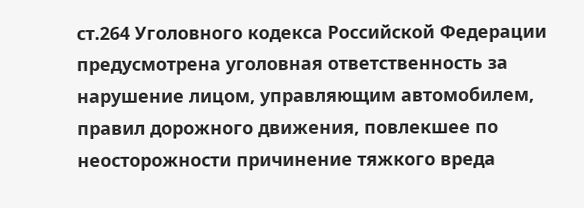ст.264 Уголовного кодекса Российской Федерации предусмотрена уголовная ответственность за нарушение лицом, управляющим автомобилем, правил дорожного движения, повлекшее по неосторожности причинение тяжкого вреда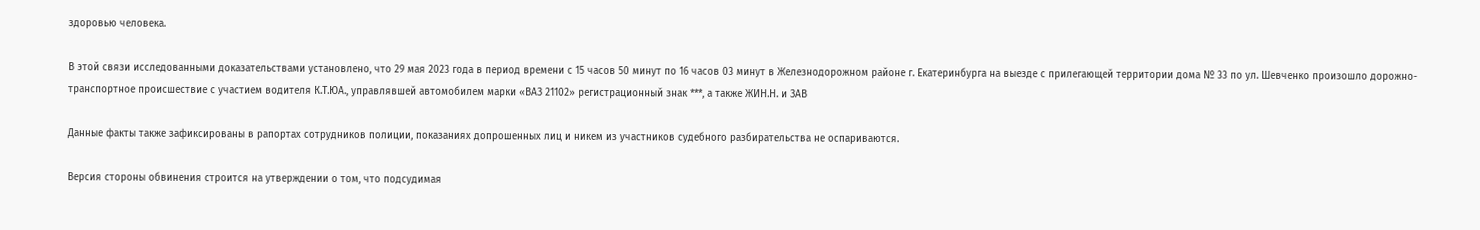здоровью человека.

В этой связи исследованными доказательствами установлено, что 29 мая 2023 года в период времени с 15 часов 50 минут по 16 часов 03 минут в Железнодорожном районе г. Екатеринбурга на выезде с прилегающей территории дома № 33 по ул. Шевченко произошло дорожно-транспортное происшествие с участием водителя К.Т.ЮА., управлявшей автомобилем марки «ВАЗ 21102» регистрационный знак ***, а также ЖИН.Н. и ЗАВ

Данные факты также зафиксированы в рапортах сотрудников полиции, показаниях допрошенных лиц и никем из участников судебного разбирательства не оспариваются.

Версия стороны обвинения строится на утверждении о том, что подсудимая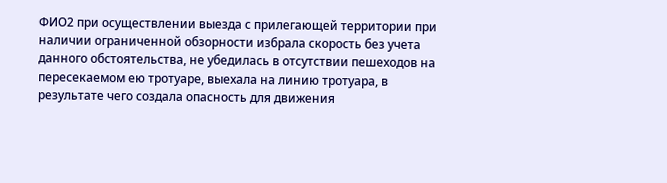ФИО2 при осуществлении выезда с прилегающей территории при наличии ограниченной обзорности избрала скорость без учета данного обстоятельства, не убедилась в отсутствии пешеходов на пересекаемом ею тротуаре, выехала на линию тротуара, в результате чего создала опасность для движения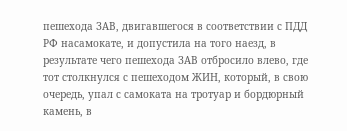пешехода ЗАВ, двигавшегося в соответствии с ПДД РФ насамокате, и допустила на того наезд, в результате чего пешехода ЗАВ отбросило влево, где тот столкнулся с пешеходом ЖИН, который, в свою очередь, упал с самоката на тротуар и бордюрный камень, в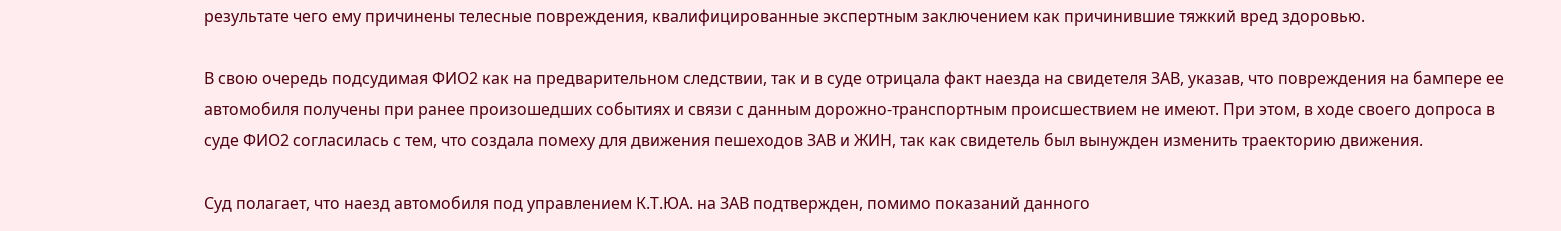результате чего ему причинены телесные повреждения, квалифицированные экспертным заключением как причинившие тяжкий вред здоровью.

В свою очередь подсудимая ФИО2 как на предварительном следствии, так и в суде отрицала факт наезда на свидетеля ЗАВ, указав, что повреждения на бампере ее автомобиля получены при ранее произошедших событиях и связи с данным дорожно-транспортным происшествием не имеют. При этом, в ходе своего допроса в суде ФИО2 согласилась с тем, что создала помеху для движения пешеходов ЗАВ и ЖИН, так как свидетель был вынужден изменить траекторию движения.

Суд полагает, что наезд автомобиля под управлением К.Т.ЮА. на ЗАВ подтвержден, помимо показаний данного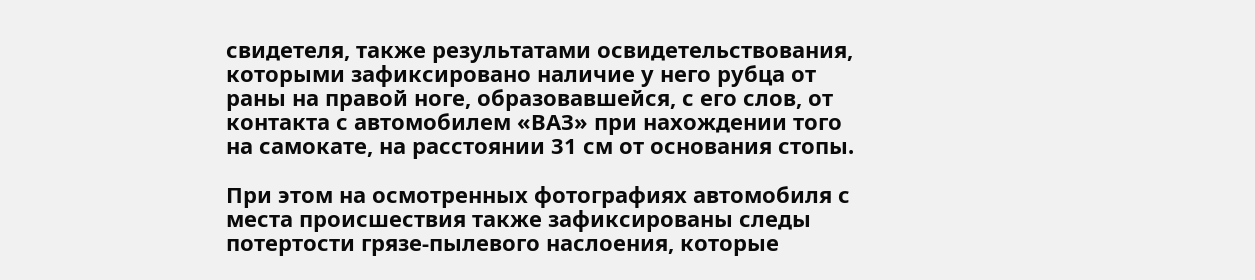свидетеля, также результатами освидетельствования, которыми зафиксировано наличие у него рубца от раны на правой ноге, образовавшейся, с его слов, от контакта с автомобилем «ВАЗ» при нахождении того на самокате, на расстоянии 31 см от основания стопы.

При этом на осмотренных фотографиях автомобиля с места происшествия также зафиксированы следы потертости грязе-пылевого наслоения, которые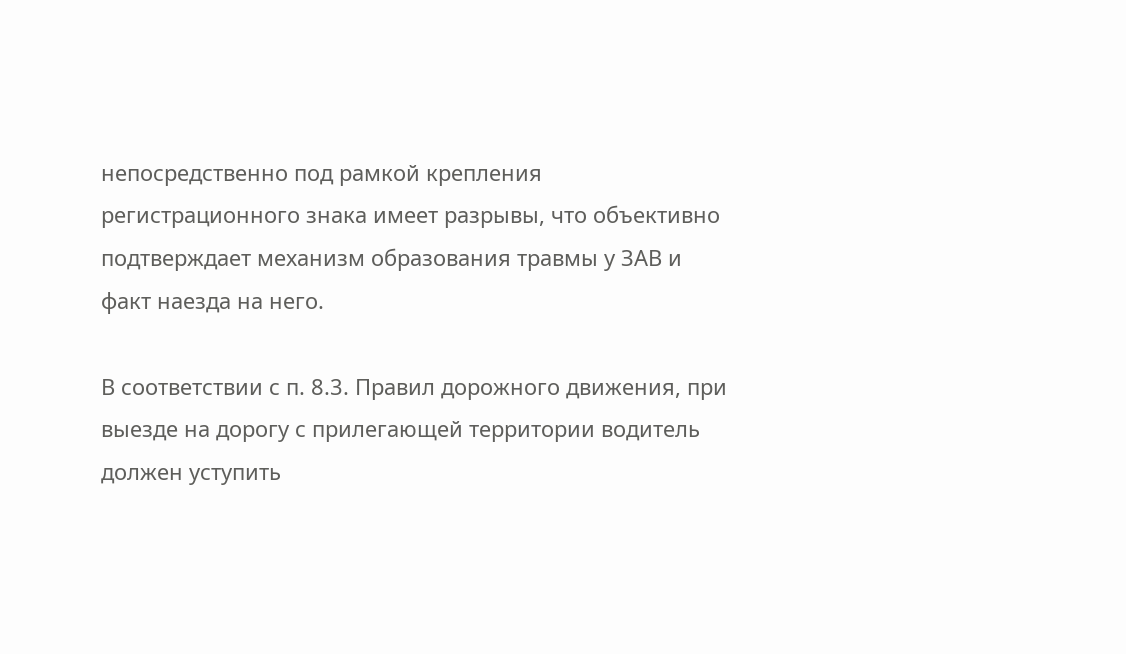непосредственно под рамкой крепления регистрационного знака имеет разрывы, что объективно подтверждает механизм образования травмы у ЗАВ и факт наезда на него.

В соответствии с п. 8.3. Правил дорожного движения, при выезде на дорогу с прилегающей территории водитель должен уступить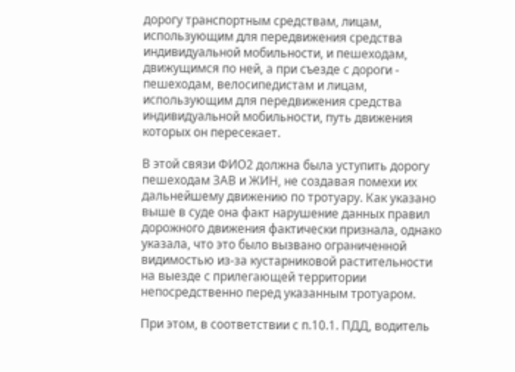дорогу транспортным средствам, лицам, использующим для передвижения средства индивидуальной мобильности, и пешеходам, движущимся по ней, а при съезде с дороги - пешеходам, велосипедистам и лицам, использующим для передвижения средства индивидуальной мобильности, путь движения которых он пересекает.

В этой связи ФИО2 должна была уступить дорогу пешеходам ЗАВ и ЖИН, не создавая помехи их дальнейшему движению по тротуару. Как указано выше в суде она факт нарушение данных правил дорожного движения фактически признала, однако указала, что это было вызвано ограниченной видимостью из-за кустарниковой растительности на выезде с прилегающей территории непосредственно перед указанным тротуаром.

При этом, в соответствии с п.10.1. ПДД, водитель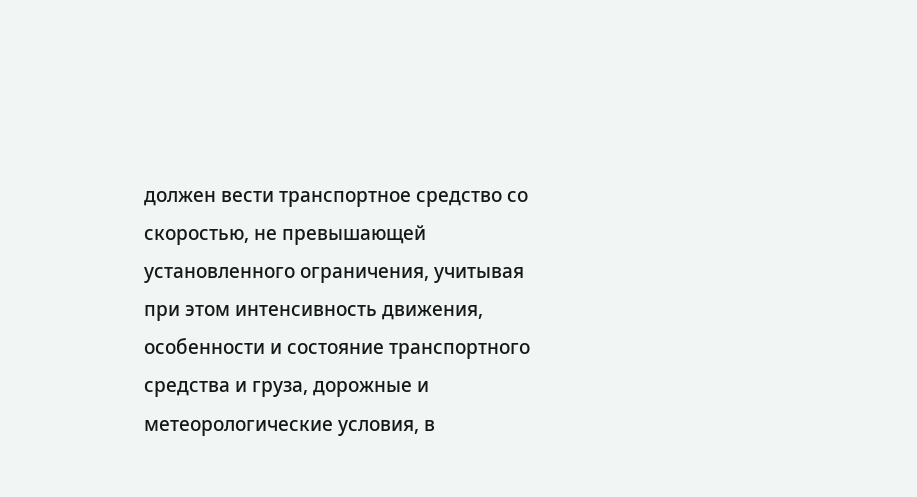должен вести транспортное средство со скоростью, не превышающей установленного ограничения, учитывая при этом интенсивность движения, особенности и состояние транспортного средства и груза, дорожные и метеорологические условия, в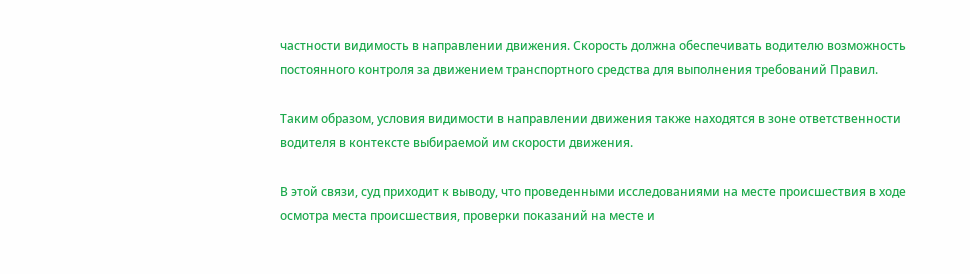частности видимость в направлении движения. Скорость должна обеспечивать водителю возможность постоянного контроля за движением транспортного средства для выполнения требований Правил.

Таким образом, условия видимости в направлении движения также находятся в зоне ответственности водителя в контексте выбираемой им скорости движения.

В этой связи, суд приходит к выводу, что проведенными исследованиями на месте происшествия в ходе осмотра места происшествия, проверки показаний на месте и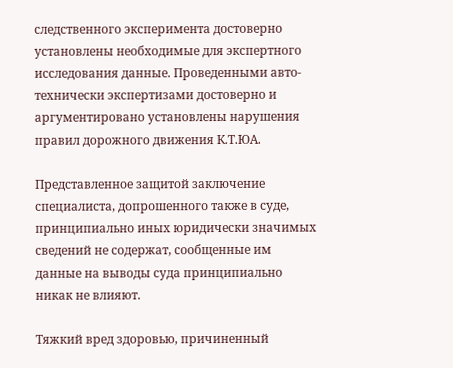следственного эксперимента достоверно установлены необходимые для экспертного исследования данные. Проведенными авто-технически экспертизами достоверно и аргументировано установлены нарушения правил дорожного движения К.Т.ЮА.

Представленное защитой заключение специалиста, допрошенного также в суде, принципиально иных юридически значимых сведений не содержат, сообщенные им данные на выводы суда принципиально никак не влияют.

Тяжкий вред здоровью, причиненный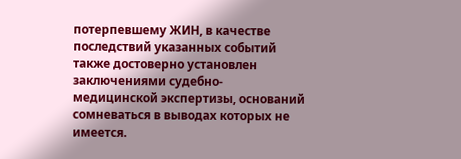потерпевшему ЖИН, в качестве последствий указанных событий также достоверно установлен заключениями судебно-медицинской экспертизы, оснований сомневаться в выводах которых не имеется.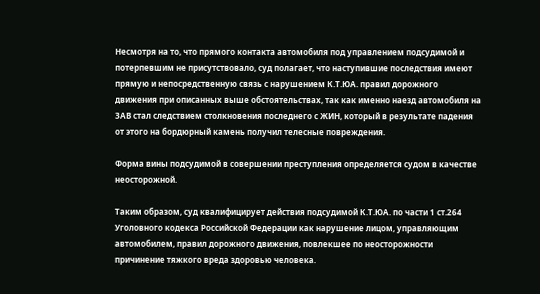Несмотря на то, что прямого контакта автомобиля под управлением подсудимой и потерпевшим не присутствовало, суд полагает, что наступившие последствия имеют прямую и непосредственную связь с нарушением К.Т.ЮА. правил дорожного движения при описанных выше обстоятельствах, так как именно наезд автомобиля на ЗАВ стал следствием столкновения последнего с ЖИН, который в результате падения от этого на бордюрный камень получил телесные повреждения.

Форма вины подсудимой в совершении преступления определяется судом в качестве неосторожной.

Таким образом, суд квалифицирует действия подсудимой К.Т.ЮА. по части 1 ст.264 Уголовного кодекса Российской Федерации как нарушение лицом, управляющим автомобилем, правил дорожного движения, повлекшее по неосторожности причинение тяжкого вреда здоровью человека.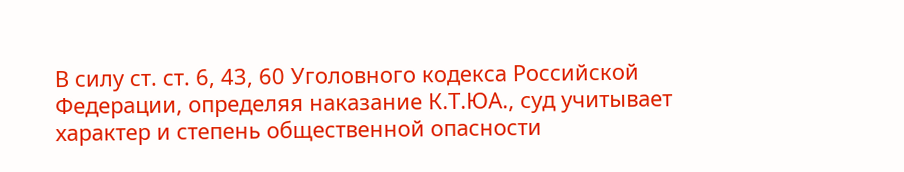В силу ст. ст. 6, 43, 60 Уголовного кодекса Российской Федерации, определяя наказание К.Т.ЮА., суд учитывает характер и степень общественной опасности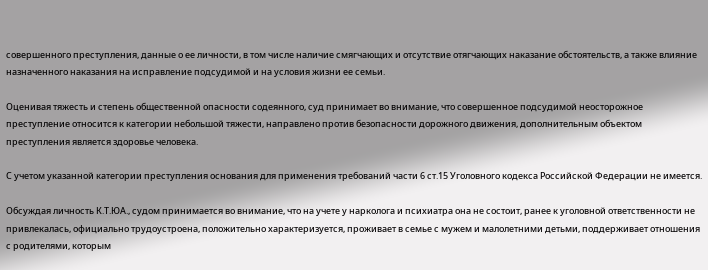совершенного преступления, данные о ее личности, в том числе наличие смягчающих и отсутствие отягчающих наказание обстоятельств, а также влияние назначенного наказания на исправление подсудимой и на условия жизни ее семьи.

Оценивая тяжесть и степень общественной опасности содеянного, суд принимает во внимание, что совершенное подсудимой неосторожное преступление относится к категории небольшой тяжести, направлено против безопасности дорожного движения, дополнительным объектом преступления является здоровье человека.

С учетом указанной категории преступления основания для применения требований части 6 ст.15 Уголовного кодекса Российской Федерации не имеется.

Обсуждая личность К.Т.ЮА., судом принимается во внимание, что на учете у нарколога и психиатра она не состоит, ранее к уголовной ответственности не привлекалась, официально трудоустроена, положительно характеризуется, проживает в семье с мужем и малолетними детьми, поддерживает отношения с родителями, которым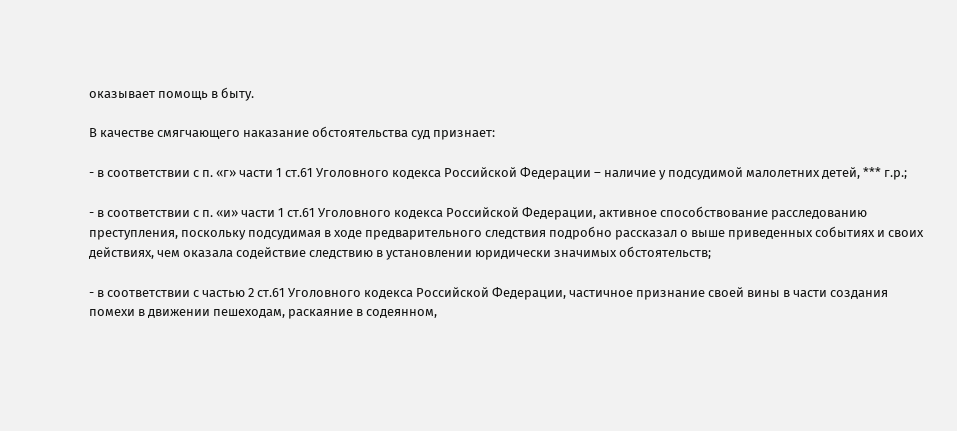оказывает помощь в быту.

В качестве смягчающего наказание обстоятельства суд признает:

- в соответствии с п. «г» части 1 ст.61 Уголовного кодекса Российской Федерации – наличие у подсудимой малолетних детей, *** г.р.;

- в соответствии с п. «и» части 1 ст.61 Уголовного кодекса Российской Федерации, активное способствование расследованию преступления, поскольку подсудимая в ходе предварительного следствия подробно рассказал о выше приведенных событиях и своих действиях, чем оказала содействие следствию в установлении юридически значимых обстоятельств;

- в соответствии с частью 2 ст.61 Уголовного кодекса Российской Федерации, частичное признание своей вины в части создания помехи в движении пешеходам, раскаяние в содеянном,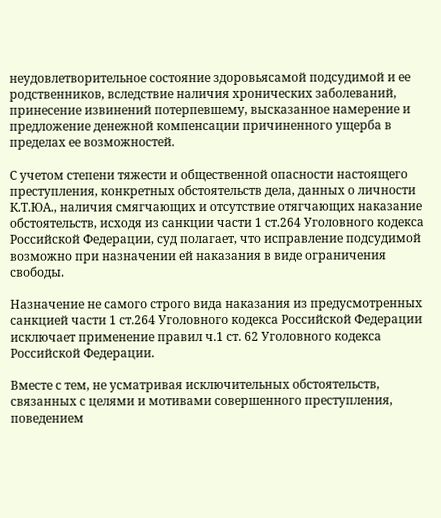неудовлетворительное состояние здоровьясамой подсудимой и ее родственников, вследствие наличия хронических заболеваний, принесение извинений потерпевшему, высказанное намерение и предложение денежной компенсации причиненного ущерба в пределах ее возможностей.

С учетом степени тяжести и общественной опасности настоящего преступления, конкретных обстоятельств дела, данных о личности К.Т.ЮА., наличия смягчающих и отсутствие отягчающих наказание обстоятельств, исходя из санкции части 1 ст.264 Уголовного кодекса Российской Федерации, суд полагает, что исправление подсудимой возможно при назначении ей наказания в виде ограничения свободы.

Назначение не самого строго вида наказания из предусмотренных санкцией части 1 ст.264 Уголовного кодекса Российской Федерации исключает применение правил ч.1 ст. 62 Уголовного кодекса Российской Федерации.

Вместе с тем, не усматривая исключительных обстоятельств, связанных с целями и мотивами совершенного преступления, поведением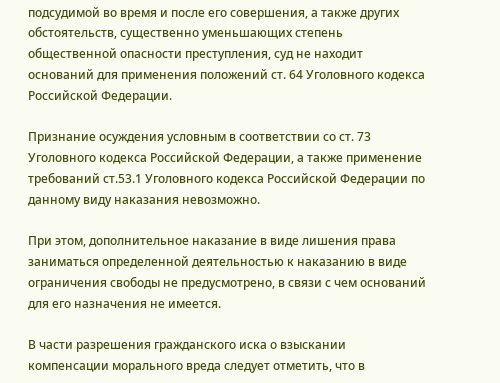подсудимой во время и после его совершения, а также других обстоятельств, существенно уменьшающих степень общественной опасности преступления, суд не находит оснований для применения положений ст. 64 Уголовного кодекса Российской Федерации.

Признание осуждения условным в соответствии со ст. 73 Уголовного кодекса Российской Федерации, а также применение требований ст.53.1 Уголовного кодекса Российской Федерации по данному виду наказания невозможно.

При этом, дополнительное наказание в виде лишения права заниматься определенной деятельностью к наказанию в виде ограничения свободы не предусмотрено, в связи с чем оснований для его назначения не имеется.

В части разрешения гражданского иска о взыскании компенсации морального вреда следует отметить, что в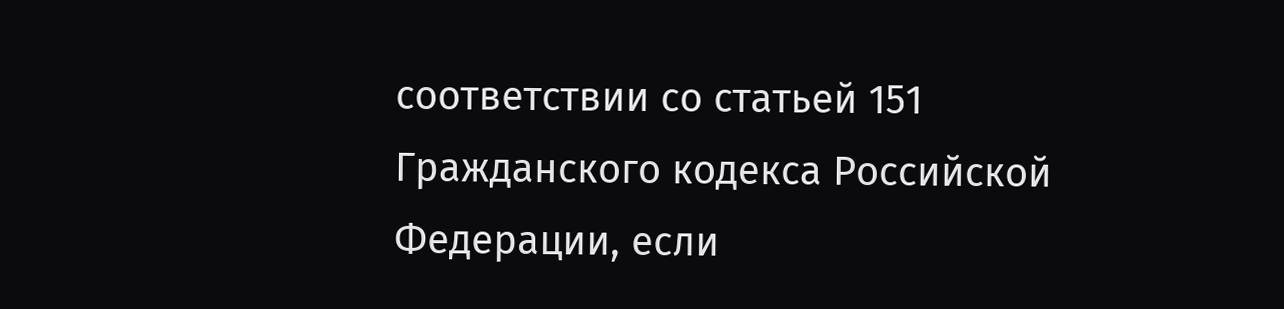соответствии со статьей 151 Гражданского кодекса Российской Федерации, если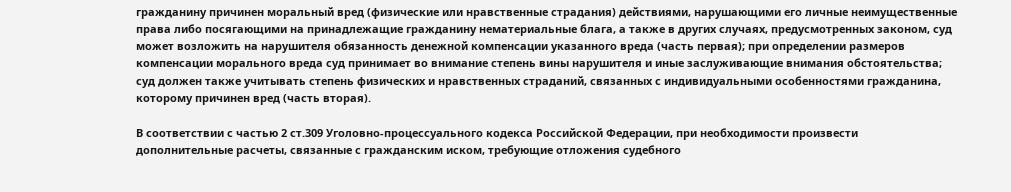гражданину причинен моральный вред (физические или нравственные страдания) действиями, нарушающими его личные неимущественные права либо посягающими на принадлежащие гражданину нематериальные блага, а также в других случаях, предусмотренных законом, суд может возложить на нарушителя обязанность денежной компенсации указанного вреда (часть первая); при определении размеров компенсации морального вреда суд принимает во внимание степень вины нарушителя и иные заслуживающие внимания обстоятельства; суд должен также учитывать степень физических и нравственных страданий, связанных с индивидуальными особенностями гражданина, которому причинен вред (часть вторая).

В соответствии с частью 2 ст.309 Уголовно-процессуального кодекса Российской Федерации, при необходимости произвести дополнительные расчеты, связанные с гражданским иском, требующие отложения судебного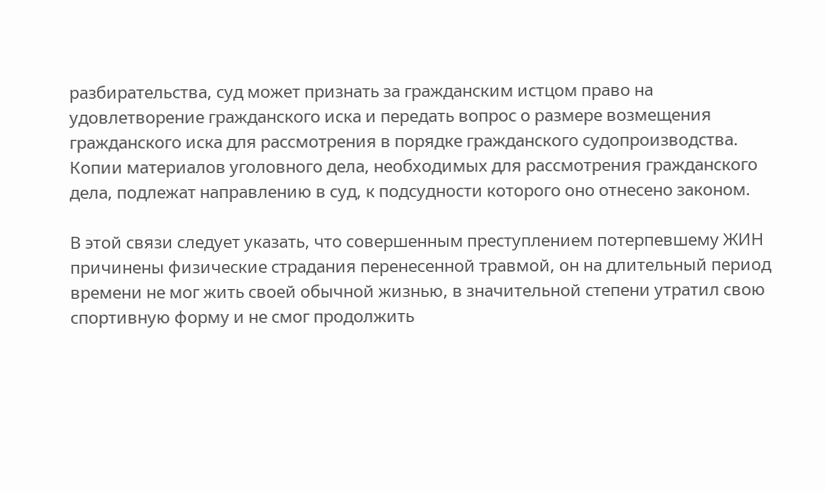разбирательства, суд может признать за гражданским истцом право на удовлетворение гражданского иска и передать вопрос о размере возмещения гражданского иска для рассмотрения в порядке гражданского судопроизводства. Копии материалов уголовного дела, необходимых для рассмотрения гражданского дела, подлежат направлению в суд, к подсудности которого оно отнесено законом.

В этой связи следует указать, что совершенным преступлением потерпевшему ЖИН причинены физические страдания перенесенной травмой, он на длительный период времени не мог жить своей обычной жизнью, в значительной степени утратил свою спортивную форму и не смог продолжить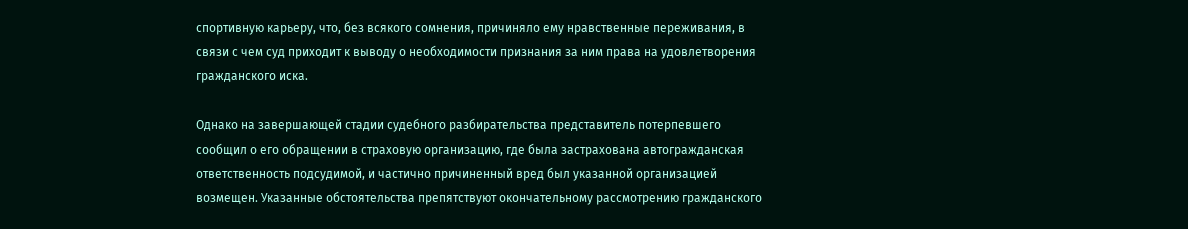спортивную карьеру, что, без всякого сомнения, причиняло ему нравственные переживания, в связи с чем суд приходит к выводу о необходимости признания за ним права на удовлетворения гражданского иска.

Однако на завершающей стадии судебного разбирательства представитель потерпевшего сообщил о его обращении в страховую организацию, где была застрахована автогражданская ответственность подсудимой, и частично причиненный вред был указанной организацией возмещен. Указанные обстоятельства препятствуют окончательному рассмотрению гражданского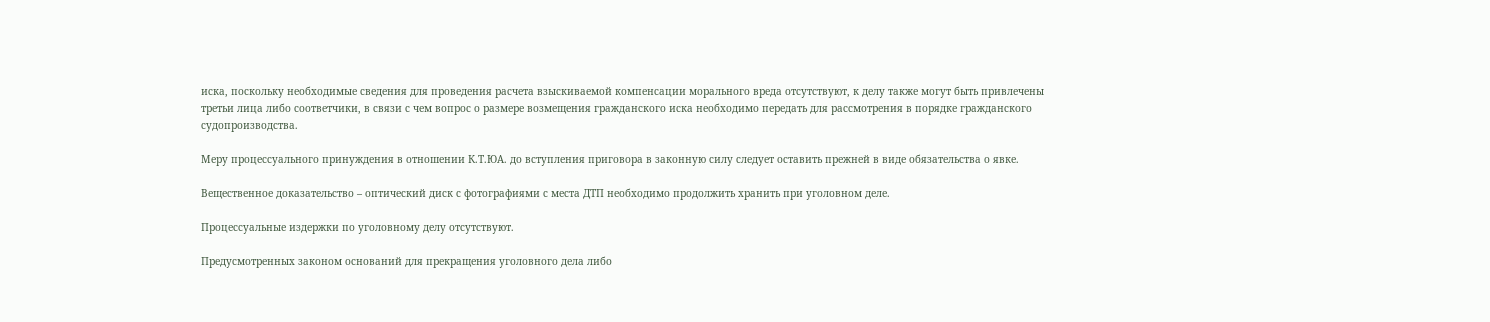иска, поскольку необходимые сведения для проведения расчета взыскиваемой компенсации морального вреда отсутствуют, к делу также могут быть привлечены третьи лица либо соответчики, в связи с чем вопрос о размере возмещения гражданского иска необходимо передать для рассмотрения в порядке гражданского судопроизводства.

Меру процессуального принуждения в отношении К.Т.ЮА. до вступления приговора в законную силу следует оставить прежней в виде обязательства о явке.

Вещественное доказательство – оптический диск с фотографиями с места ДТП необходимо продолжить хранить при уголовном деле.

Процессуальные издержки по уголовному делу отсутствуют.

Предусмотренных законом оснований для прекращения уголовного дела либо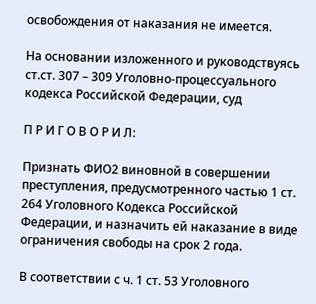освобождения от наказания не имеется.

На основании изложенного и руководствуясь ст.ст. 307 – 309 Уголовно-процессуального кодекса Российской Федерации, суд

П Р И Г О В О Р И Л:

Признать ФИО2 виновной в совершении преступления, предусмотренного частью 1 ст. 264 Уголовного Кодекса Российской Федерации, и назначить ей наказание в виде ограничения свободы на срок 2 года.

В соответствии с ч. 1 ст. 53 Уголовного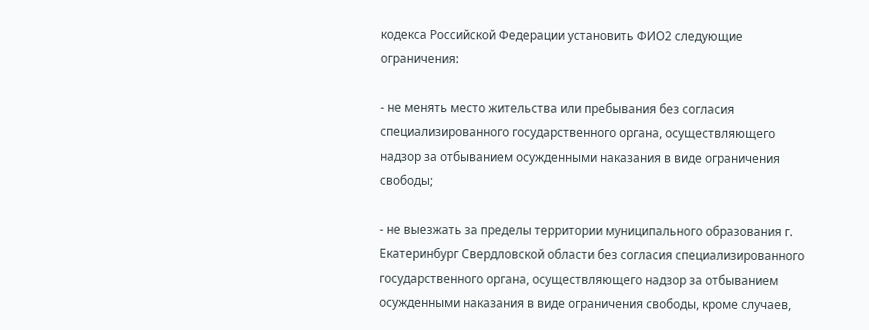кодекса Российской Федерации установить ФИО2 следующие ограничения:

- не менять место жительства или пребывания без согласия специализированного государственного органа, осуществляющего надзор за отбыванием осужденными наказания в виде ограничения свободы;

- не выезжать за пределы территории муниципального образования г. Екатеринбург Свердловской области без согласия специализированного государственного органа, осуществляющего надзор за отбыванием осужденными наказания в виде ограничения свободы, кроме случаев,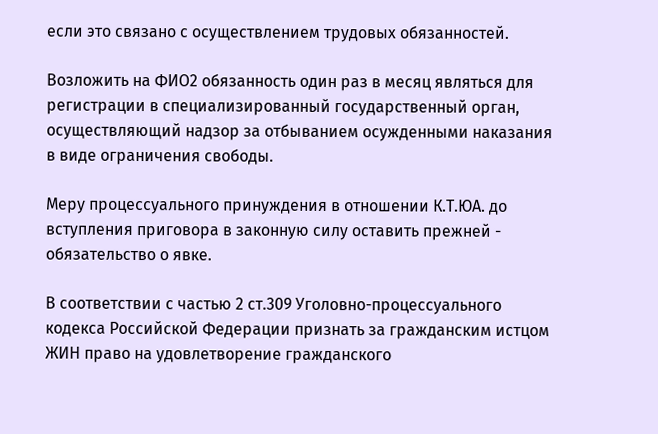если это связано с осуществлением трудовых обязанностей.

Возложить на ФИО2 обязанность один раз в месяц являться для регистрации в специализированный государственный орган, осуществляющий надзор за отбыванием осужденными наказания в виде ограничения свободы.

Меру процессуального принуждения в отношении К.Т.ЮА. до вступления приговора в законную силу оставить прежней - обязательство о явке.

В соответствии с частью 2 ст.309 Уголовно-процессуального кодекса Российской Федерации признать за гражданским истцом ЖИН право на удовлетворение гражданского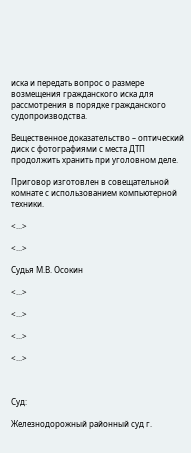иска и передать вопрос о размере возмещения гражданского иска для рассмотрения в порядке гражданского судопроизводства.

Вещественное доказательство – оптический диск с фотографиями с места ДТП продолжить хранить при уголовном деле.

Приговор изготовлен в совещательной комнате с использованием компьютерной техники.

<...>

<...>

Судья М.В. Осокин

<...>

<...>

<...>

<...>



Суд:

Железнодорожный районный суд г.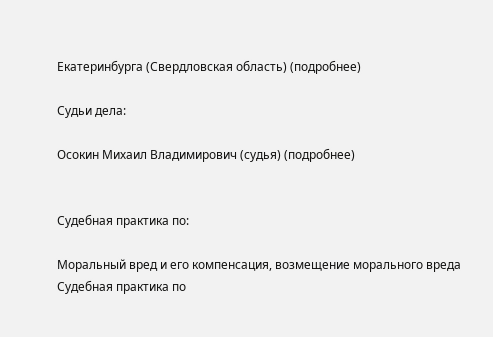Екатеринбурга (Свердловская область) (подробнее)

Судьи дела:

Осокин Михаил Владимирович (судья) (подробнее)


Судебная практика по:

Моральный вред и его компенсация, возмещение морального вреда
Судебная практика по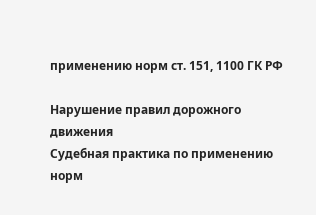применению норм ст. 151, 1100 ГК РФ

Нарушение правил дорожного движения
Судебная практика по применению норм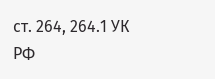ст. 264, 264.1 УК РФ